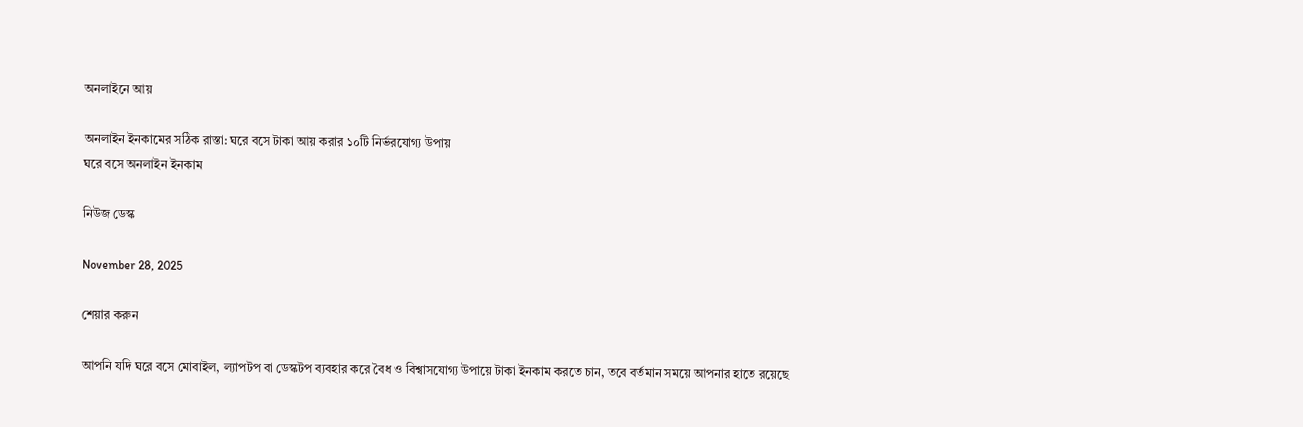অনলাইনে আয়

অনলাইন ইনকামের সঠিক রাস্তা: ঘরে বসে টাকা আয় করার ১০টি নির্ভরযোগ্য উপায়
ঘরে বসে অনলাইন ইনকাম

নিউজ ডেস্ক

November 28, 2025

শেয়ার করুন

আপনি যদি ঘরে বসে মোবাইল, ল্যাপটপ বা ডেস্কটপ ব্যবহার করে বৈধ ও বিশ্বাসযোগ্য উপায়ে টাকা ইনকাম করতে চান, তবে বর্তমান সময়ে আপনার হাতে রয়েছে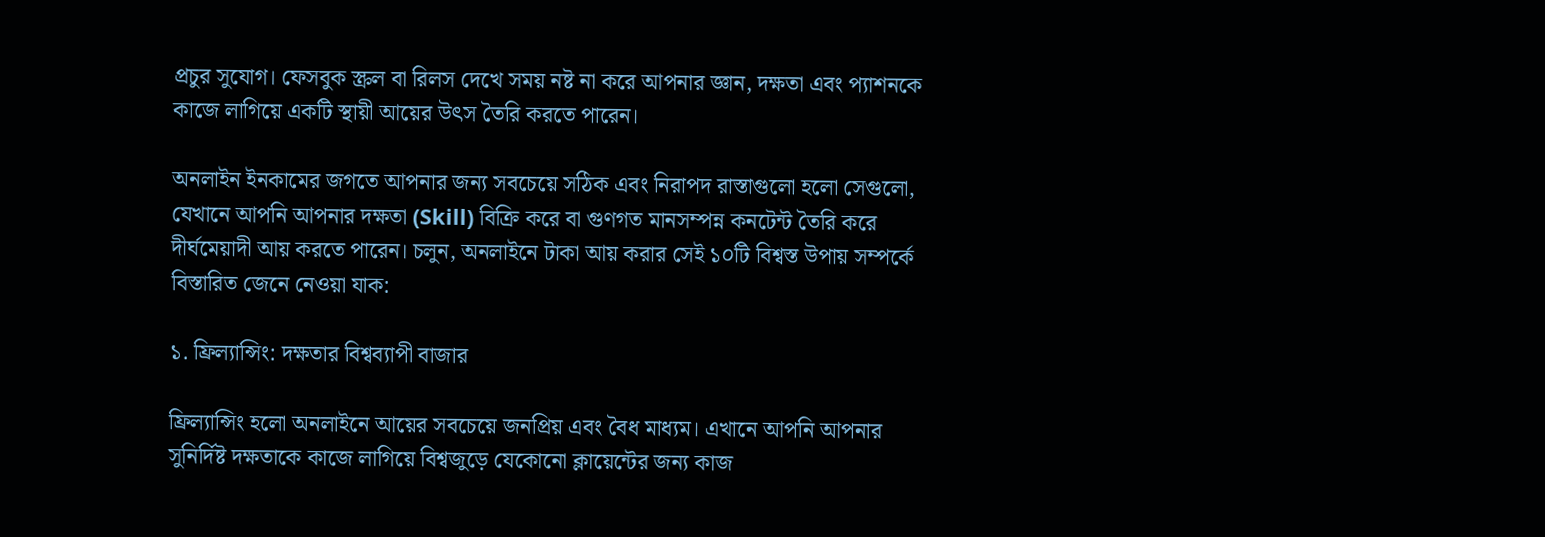প্রচুর সুযোগ। ফেসবুক স্ক্রল বা রিলস দেখে সময় নষ্ট না করে আপনার জ্ঞান, দক্ষতা এবং প্যাশনকে কাজে লাগিয়ে একটি স্থায়ী আয়ের উৎস তৈরি করতে পারেন।

অনলাইন ইনকামের জগতে আপনার জন্য সবচেয়ে সঠিক এবং নিরাপদ রাস্তাগুলো হলো সেগুলো, যেখানে আপনি আপনার দক্ষতা (Skill) বিক্রি করে বা গুণগত মানসম্পন্ন কনটেন্ট তৈরি করে দীর্ঘমেয়াদী আয় করতে পারেন। চলুন, অনলাইনে টাকা আয় করার সেই ১০টি বিশ্বস্ত উপায় সম্পর্কে বিস্তারিত জেনে নেওয়া যাক:

১. ফ্রিল্যান্সিং: দক্ষতার বিশ্বব্যাপী বাজার

ফ্রিল্যান্সিং হলো অনলাইনে আয়ের সবচেয়ে জনপ্রিয় এবং বৈধ মাধ্যম। এখানে আপনি আপনার সুনির্দিষ্ট দক্ষতাকে কাজে লাগিয়ে বিশ্বজুড়ে যেকোনো ক্লায়েন্টের জন্য কাজ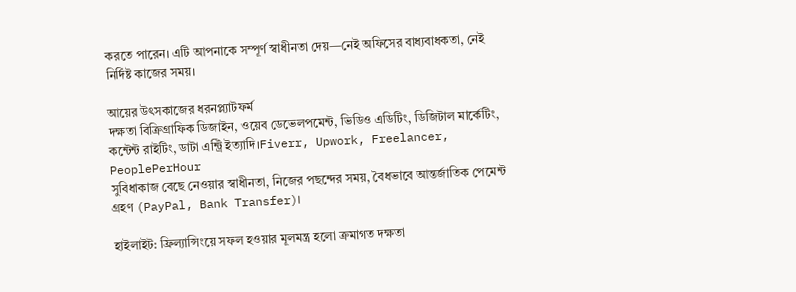করতে পারেন। এটি আপনাকে সম্পূর্ণ স্বাধীনতা দেয়—নেই অফিসের বাধ্যবাধকতা, নেই নির্দিষ্ট কাজের সময়।

আয়ের উৎসকাজের ধরনপ্ল্যাটফর্ম
দক্ষতা বিক্রিগ্রাফিক ডিজাইন, ওয়েব ডেভেলপমেন্ট, ভিডিও এডিটিং, ডিজিটাল মার্কেটিং, কন্টেন্ট রাইটিং, ডাটা এন্ট্রি ইত্যাদি।Fiverr, Upwork, Freelancer, PeoplePerHour
সুবিধাকাজ বেছে নেওয়ার স্বাধীনতা, নিজের পছন্দের সময়, বৈধভাবে আন্তর্জাতিক পেমেন্ট গ্রহণ (PayPal, Bank Transfer)।

হাইলাইট: ফ্রিল্যান্সিংয়ে সফল হওয়ার মূলমন্ত্র হলো ক্রমাগত দক্ষতা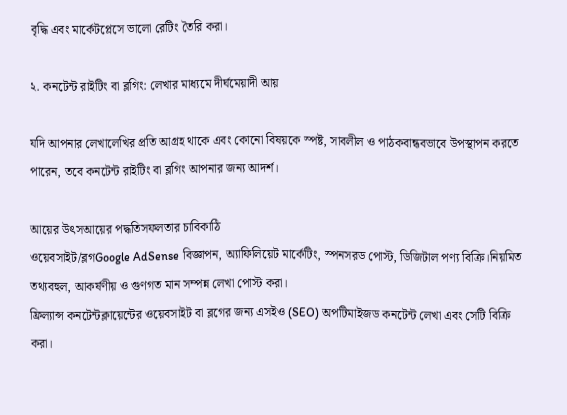বৃদ্ধি এবং মার্কেটপ্লেসে ভালো রেটিং তৈরি করা।

২. কনটেন্ট রাইটিং বা ব্লগিং: লেখার মাধ্যমে দীর্ঘমেয়াদী আয়

যদি আপনার লেখালেখির প্রতি আগ্রহ থাকে এবং কোনো বিষয়কে স্পষ্ট, সাবলীল ও পাঠকবান্ধবভাবে উপস্থাপন করতে পারেন, তবে কনটেন্ট রাইটিং বা ব্লগিং আপনার জন্য আদর্শ।

আয়ের উৎসআয়ের পদ্ধতিসফলতার চাবিকাঠি
ওয়েবসাইট/ব্লগGoogle AdSense বিজ্ঞাপন, অ্যাফিলিয়েট মার্কেটিং, স্পনসরড পোস্ট, ডিজিটাল পণ্য বিক্রি।নিয়মিত তথ্যবহুল, আকর্ষণীয় ও গুণগত মান সম্পন্ন লেখা পোস্ট করা।
ফ্রিল্যান্স কনটেন্টক্লায়েন্টের ওয়েবসাইট বা ব্লগের জন্য এসইও (SEO) অপটিমাইজড কনটেন্ট লেখা এবং সেটি বিক্রি করা।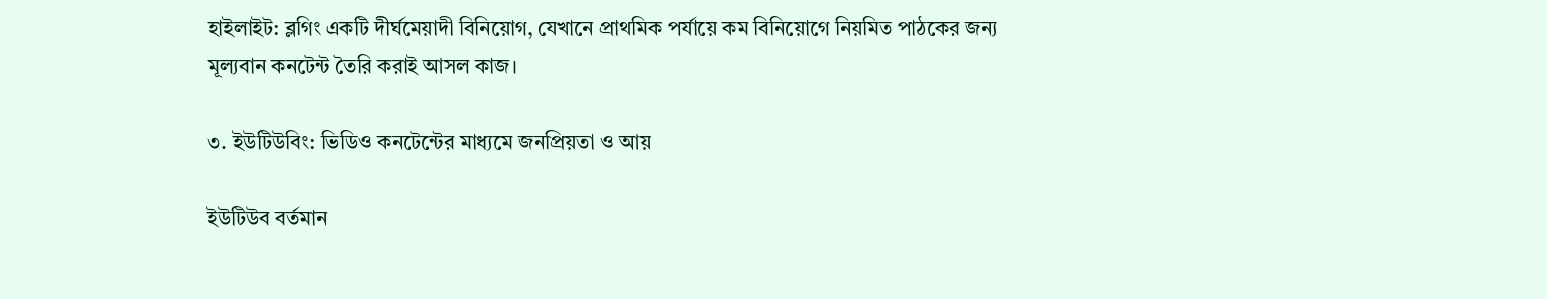হাইলাইট: ব্লগিং একটি দীর্ঘমেয়াদী বিনিয়োগ, যেখানে প্রাথমিক পর্যায়ে কম বিনিয়োগে নিয়মিত পাঠকের জন্য মূল্যবান কনটেন্ট তৈরি করাই আসল কাজ।

৩. ইউটিউবিং: ভিডিও কনটেন্টের মাধ্যমে জনপ্রিয়তা ও আয়

ইউটিউব বর্তমান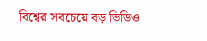বিশ্বের সবচেয়ে বড় ভিডিও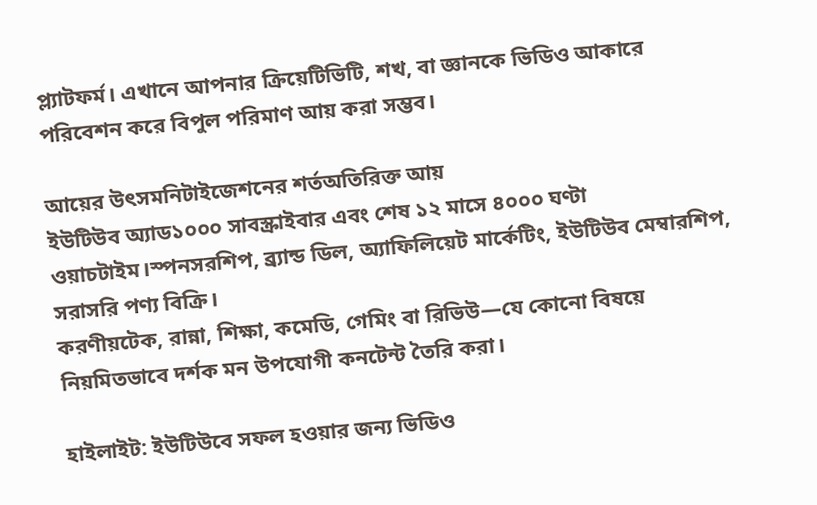প্ল্যাটফর্ম। এখানে আপনার ক্রিয়েটিভিটি, শখ, বা জ্ঞানকে ভিডিও আকারে পরিবেশন করে বিপুল পরিমাণ আয় করা সম্ভব।

আয়ের উৎসমনিটাইজেশনের শর্তঅতিরিক্ত আয়
ইউটিউব অ্যাড১০০০ সাবস্ক্রাইবার এবং শেষ ১২ মাসে ৪০০০ ঘণ্টা ওয়াচটাইম।স্পনসরশিপ, ব্র্যান্ড ডিল, অ্যাফিলিয়েট মার্কেটিং, ইউটিউব মেম্বারশিপ, সরাসরি পণ্য বিক্রি।
করণীয়টেক, রান্না, শিক্ষা, কমেডি, গেমিং বা রিভিউ—যে কোনো বিষয়ে নিয়মিতভাবে দর্শক মন উপযোগী কনটেন্ট তৈরি করা।

হাইলাইট: ইউটিউবে সফল হওয়ার জন্য ভিডিও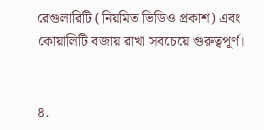রেগুলারিটি (নিয়মিত ভিডিও প্রকাশ) এবং কোয়ালিটি বজায় রাখা সবচেয়ে গুরুত্বপূর্ণ।


৪.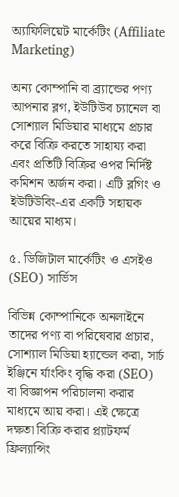অ্যাফিলিয়েট মার্কেটিং (Affiliate Marketing)

অন্য কোম্পানি বা ব্র্যান্ডের পণ্য আপনার ব্লগ, ইউটিউব চ্যানেল বা সোশ্যাল মিডিয়ার মাধ্যমে প্রচার করে বিক্রি করতে সাহায্য করা এবং প্রতিটি বিক্রির ওপর নির্দিষ্ট কমিশন অর্জন করা। এটি ব্লগিং ও ইউটিউবিং-এর একটি সহায়ক আয়ের মাধ্যম।

৫. ডিজিটাল মার্কেটিং ও এসইও (SEO) সার্ভিস

বিভিন্ন কোম্পানিকে অনলাইনে তাদের পণ্য বা পরিষেবার প্রচার, সোশ্যাল মিডিয়া হ্যান্ডেল করা, সার্চ ইঞ্জিনে র্যাংকিং বৃদ্ধি করা (SEO) বা বিজ্ঞাপন পরিচালনা করার মাধ্যমে আয় করা। এই ক্ষেত্রে দক্ষতা বিক্রি করার প্ল্যাটফর্ম ফ্রিল্যান্সিং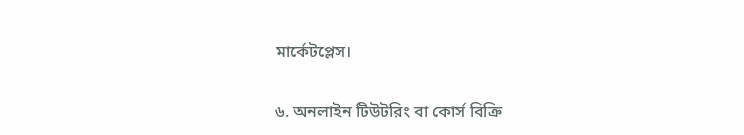মার্কেটপ্লেস।

৬. অনলাইন টিউটরিং বা কোর্স বিক্রি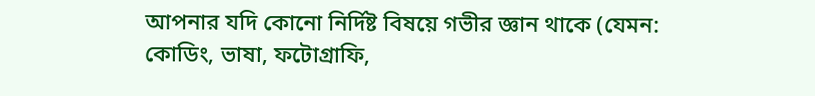আপনার যদি কোনো নির্দিষ্ট বিষয়ে গভীর জ্ঞান থাকে (যেমন: কোডিং, ভাষা, ফটোগ্রাফি,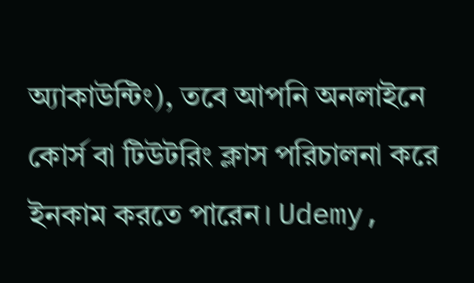অ্যাকাউন্টিং), তবে আপনি অনলাইনে কোর্স বা টিউটরিং ক্লাস পরিচালনা করে ইনকাম করতে পারেন। Udemy,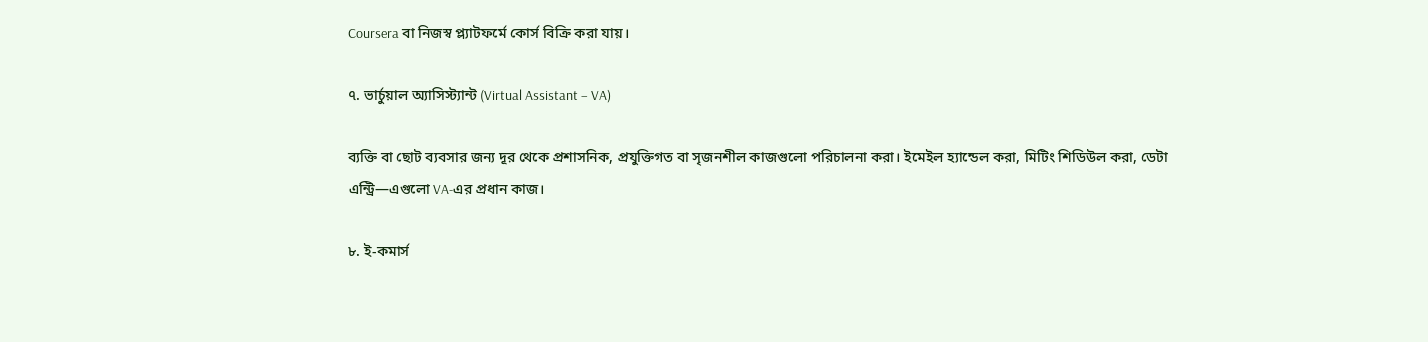Coursera বা নিজস্ব প্ল্যাটফর্মে কোর্স বিক্রি করা যায়।

৭. ভার্চুয়াল অ্যাসিস্ট্যান্ট (Virtual Assistant – VA)

ব্যক্তি বা ছোট ব্যবসার জন্য দূর থেকে প্রশাসনিক, প্রযুক্তিগত বা সৃজনশীল কাজগুলো পরিচালনা করা। ইমেইল হ্যান্ডেল করা, মিটিং শিডিউল করা, ডেটা এন্ট্রি—এগুলো VA-এর প্রধান কাজ।

৮. ই-কমার্স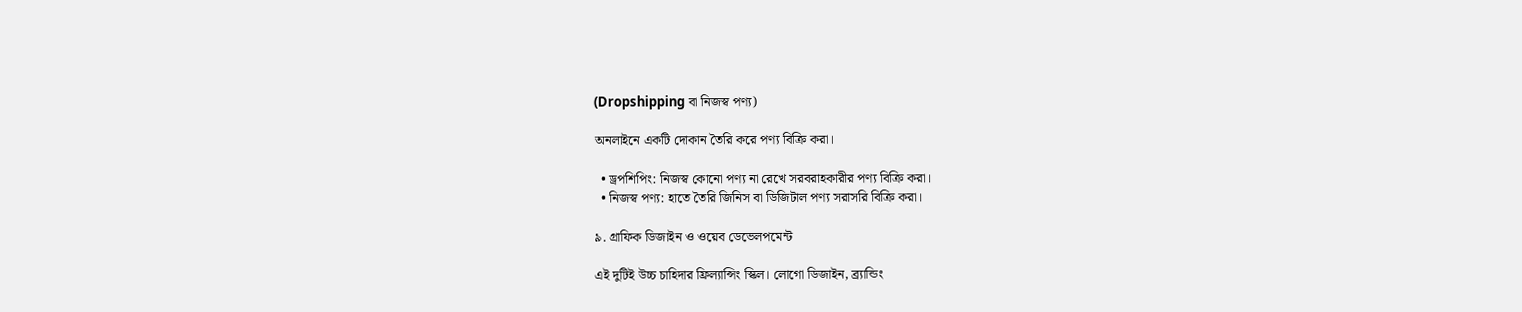(Dropshipping বা নিজস্ব পণ্য)

অনলাইনে একটি দোকান তৈরি করে পণ্য বিক্রি করা।

  • ড্রপশিপিং: নিজস্ব কোনো পণ্য না রেখে সরবরাহকারীর পণ্য বিক্রি করা।
  • নিজস্ব পণ্য: হাতে তৈরি জিনিস বা ডিজিটাল পণ্য সরাসরি বিক্রি করা।

৯. গ্রাফিক ডিজাইন ও ওয়েব ডেভেলপমেন্ট

এই দুটিই উচ্চ চাহিদার ফ্রিল্যান্সিং স্কিল। লোগো ডিজাইন, ব্র্যান্ডিং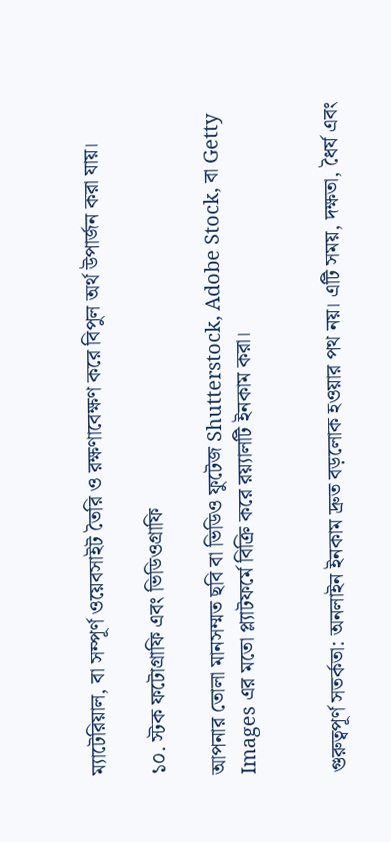ম্যাটেরিয়াল, বা সম্পূর্ণ ওয়েবসাইট তৈরি ও রক্ষণাবেক্ষণ করে বিপুল অর্থ উপার্জন করা যায়।

১০. স্টক ফটোগ্রাফি এবং ভিডিওগ্রাফি

আপনার তোলা মানসম্মত ছবি বা ভিডিও ফুটেজ Shutterstock, Adobe Stock, বা Getty Images এর মতো প্ল্যাটফর্মে বিক্রি করে রয়্যালটি ইনকাম করা।


গুরুত্বপূর্ণ সতর্কতা: অনলাইন ইনকাম দ্রুত বড়লোক হওয়ার পথ নয়। এটি সময়, দক্ষতা, ধৈর্য এবং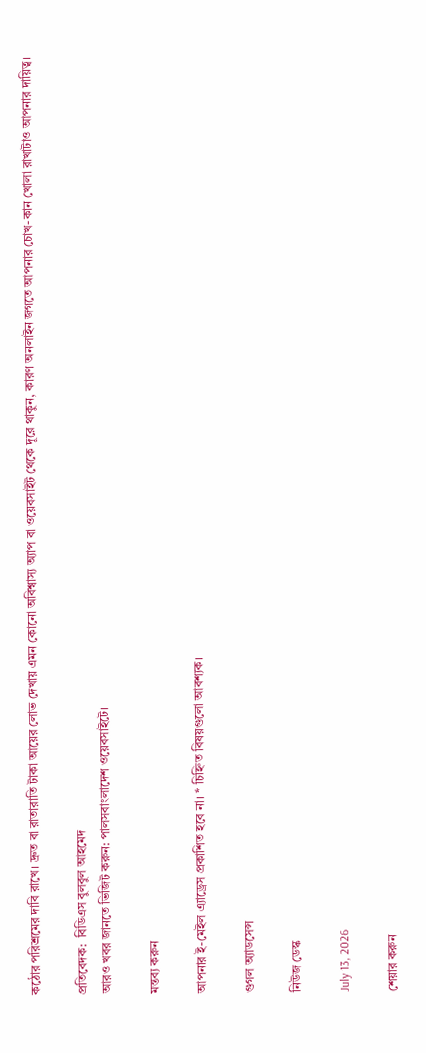কঠোর পরিশ্রমের দাবি রাখে। দ্রুত বা রাতারাতি টাকা আয়ের লোভ দেখায় এমন কোনো অবিশ্বাস্য অ্যাপ বা ওয়েবসাইট থেকে দূরে থাকুন, কারণ অনলাইন জগতে আপনার চোখ-কান খোলা রাখাটাও আপনার দায়িত্ব।

প্রতিবেদক:  বিডিএস বুলবুল আহমেদ
আরও খবর জানতে ভিজিট করুন: পালসবাংলাদেশ ওয়েবসাইটে।

মন্তব্য করুন

আপনার ই-মেইল এ্যাড্রেস প্রকাশিত হবে না। * চিহ্নিত বিষয়গুলো আবশ্যক।

গুগল অ্যাডসেন্স

নিউজ ডেস্ক

July 13, 2026

শেয়ার করুন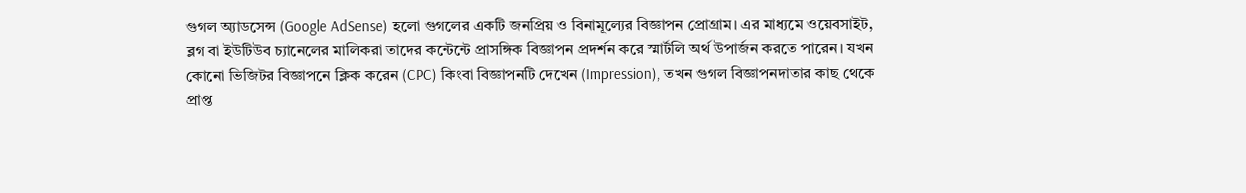গুগল অ্যাডসেন্স (Google AdSense) হলো গুগলের একটি জনপ্রিয় ও বিনামূল্যের বিজ্ঞাপন প্রোগ্রাম। এর মাধ্যমে ওয়েবসাইট, ব্লগ বা ইউটিউব চ্যানেলের মালিকরা তাদের কন্টেন্টে প্রাসঙ্গিক বিজ্ঞাপন প্রদর্শন করে স্মার্টলি অর্থ উপার্জন করতে পারেন। যখন কোনো ভিজিটর বিজ্ঞাপনে ক্লিক করেন (CPC) কিংবা বিজ্ঞাপনটি দেখেন (Impression), তখন গুগল বিজ্ঞাপনদাতার কাছ থেকে প্রাপ্ত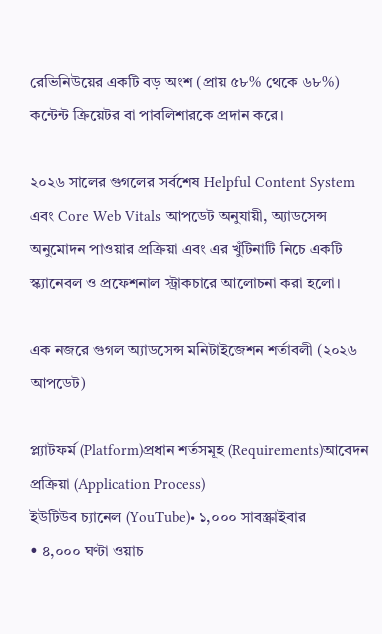রেভিনিউয়ের একটি বড় অংশ (প্রায় ৫৮% থেকে ৬৮%) কন্টেন্ট ক্রিয়েটর বা পাবলিশারকে প্রদান করে।

২০২৬ সালের গুগলের সর্বশেষ Helpful Content System এবং Core Web Vitals আপডেট অনুযায়ী, অ্যাডসেন্স অনুমোদন পাওয়ার প্রক্রিয়া এবং এর খুঁটিনাটি নিচে একটি স্ক্যানেবল ও প্রফেশনাল স্ট্রাকচারে আলোচনা করা হলো।

এক নজরে গুগল অ্যাডসেন্স মনিটাইজেশন শর্তাবলী (২০২৬ আপডেট)

প্ল্যাটফর্ম (Platform)প্রধান শর্তসমূহ (Requirements)আবেদন প্রক্রিয়া (Application Process)
ইউটিউব চ্যানেল (YouTube)• ১,০০০ সাবস্ক্রাইবার
• ৪,০০০ ঘণ্টা ওয়াচ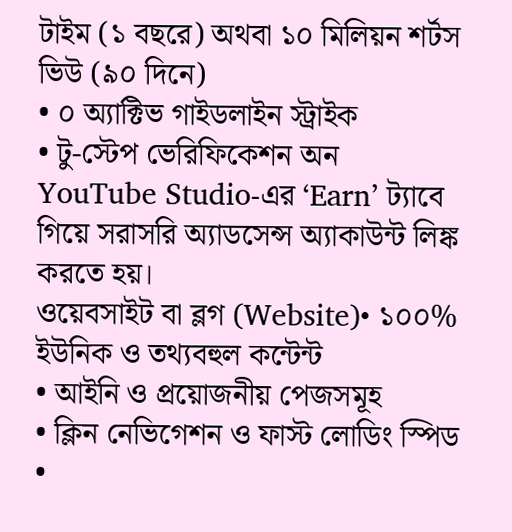টাইম (১ বছরে) অথবা ১০ মিলিয়ন শর্টস ভিউ (৯০ দিনে)
• ০ অ্যাক্টিভ গাইডলাইন স্ট্রাইক
• টু-স্টেপ ভেরিফিকেশন অন
YouTube Studio-এর ‘Earn’ ট্যাবে গিয়ে সরাসরি অ্যাডসেন্স অ্যাকাউন্ট লিঙ্ক করতে হয়।
ওয়েবসাইট বা ব্লগ (Website)• ১০০% ইউনিক ও তথ্যবহুল কন্টেন্ট
• আইনি ও প্রয়োজনীয় পেজসমূহ
• ক্লিন নেভিগেশন ও ফাস্ট লোডিং স্পিড
•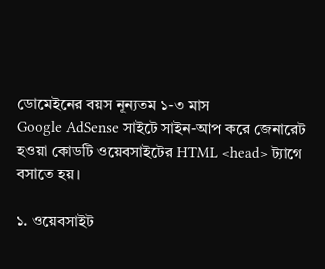ডোমেইনের বয়স নূন্যতম ১-৩ মাস
Google AdSense সাইটে সাইন-আপ করে জেনারেট হওয়া কোডটি ওয়েবসাইটের HTML <head> ট্যাগে বসাতে হয়।

১. ওয়েবসাইট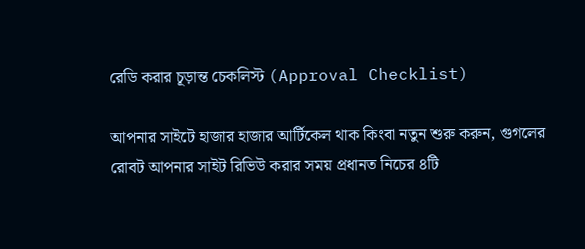রেডি করার চূড়ান্ত চেকলিস্ট (Approval Checklist)

আপনার সাইটে হাজার হাজার আর্টিকেল থাক কিংবা নতুন শুরু করুন, গুগলের রোবট আপনার সাইট রিভিউ করার সময় প্রধানত নিচের ৪টি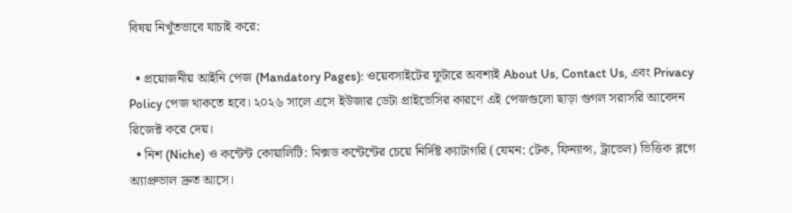বিষয় নিখুঁতভাবে যাচাই করে:

  • প্রয়োজনীয় আইনি পেজ (Mandatory Pages): ওয়েবসাইটের ফুটারে অবশ্যই About Us, Contact Us, এবং Privacy Policy পেজ থাকতে হবে। ২০২৬ সালে এসে ইউজার ডেটা প্রাইভেসির কারণে এই পেজগুলো ছাড়া গুগল সরাসরি আবেদন রিজেক্ট করে দেয়।
  • নিশ (Niche) ও কন্টেন্ট কোয়ালিটি: মিক্সড কন্টেন্টের চেয়ে নির্দিষ্ট ক্যাটাগরি (যেমন: টেক, ফিন্যান্স, ট্রাভেল) ভিত্তিক ব্লগে অ্যাপ্রুভাল দ্রুত আসে।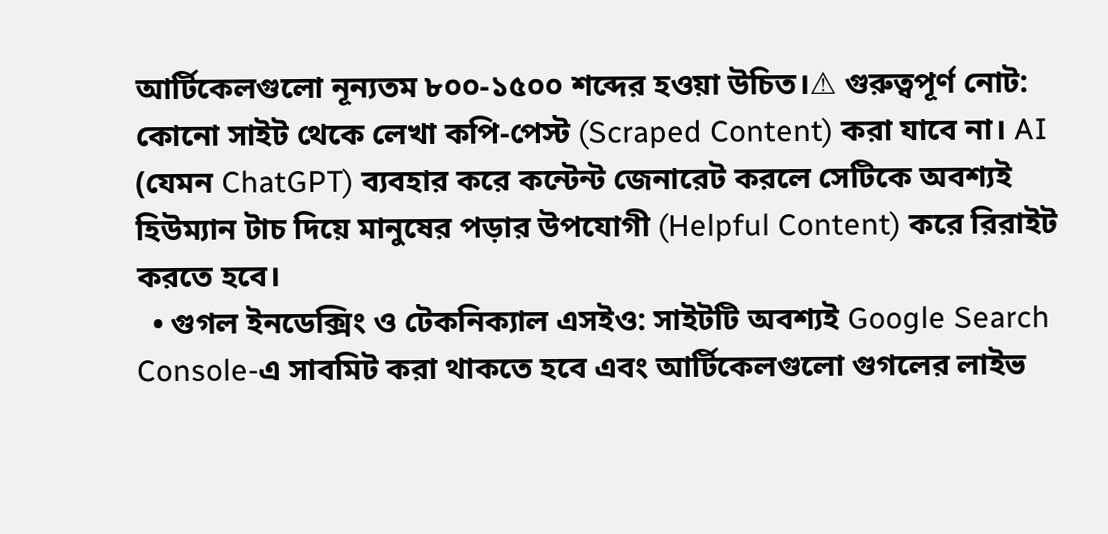আর্টিকেলগুলো নূন্যতম ৮০০-১৫০০ শব্দের হওয়া উচিত।⚠ গুরুত্বপূর্ণ নোট: কোনো সাইট থেকে লেখা কপি-পেস্ট (Scraped Content) করা যাবে না। AI (যেমন ChatGPT) ব্যবহার করে কন্টেন্ট জেনারেট করলে সেটিকে অবশ্যই হিউম্যান টাচ দিয়ে মানুষের পড়ার উপযোগী (Helpful Content) করে রিরাইট করতে হবে।
  • গুগল ইনডেক্সিং ও টেকনিক্যাল এসইও: সাইটটি অবশ্যই Google Search Console-এ সাবমিট করা থাকতে হবে এবং আর্টিকেলগুলো গুগলের লাইভ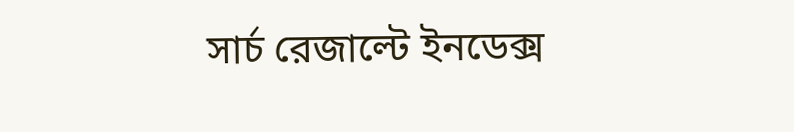সার্চ রেজাল্টে ইনডেক্স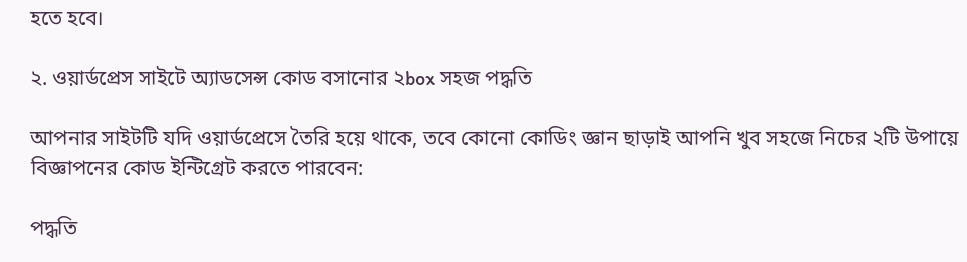হতে হবে।

২. ওয়ার্ডপ্রেস সাইটে অ্যাডসেন্স কোড বসানোর ২box সহজ পদ্ধতি

আপনার সাইটটি যদি ওয়ার্ডপ্রেসে তৈরি হয়ে থাকে, তবে কোনো কোডিং জ্ঞান ছাড়াই আপনি খুব সহজে নিচের ২টি উপায়ে বিজ্ঞাপনের কোড ইন্টিগ্রেট করতে পারবেন:

পদ্ধতি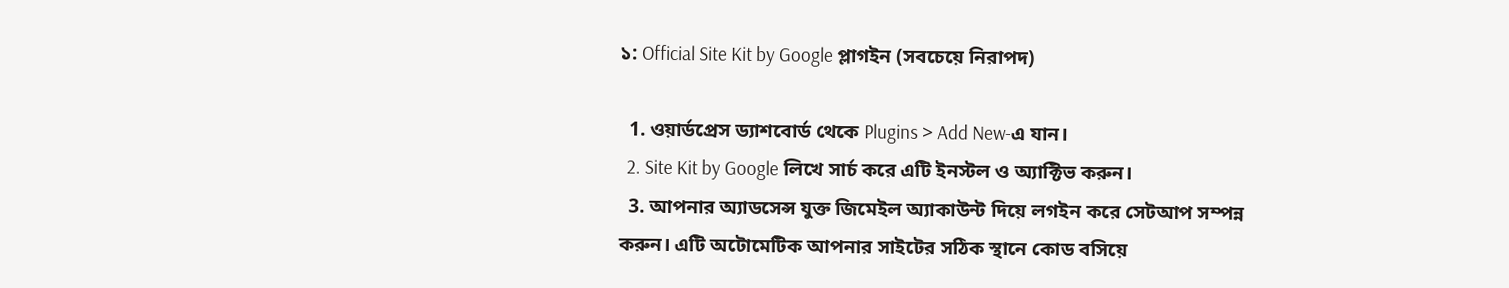১: Official Site Kit by Google প্লাগইন (সবচেয়ে নিরাপদ)

  1. ওয়ার্ডপ্রেস ড্যাশবোর্ড থেকে Plugins > Add New-এ যান।
  2. Site Kit by Google লিখে সার্চ করে এটি ইনস্টল ও অ্যাক্টিভ করুন।
  3. আপনার অ্যাডসেন্স যুক্ত জিমেইল অ্যাকাউন্ট দিয়ে লগইন করে সেটআপ সম্পন্ন করুন। এটি অটোমেটিক আপনার সাইটের সঠিক স্থানে কোড বসিয়ে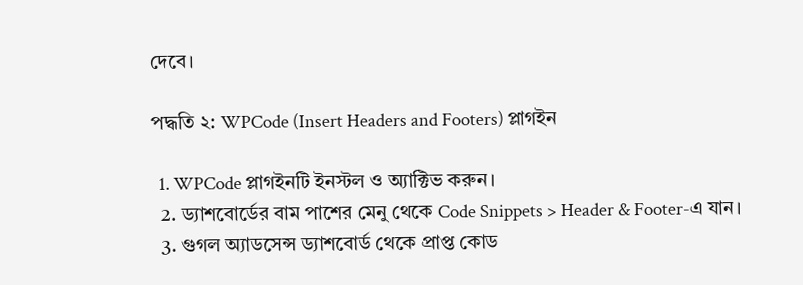দেবে।

পদ্ধতি ২: WPCode (Insert Headers and Footers) প্লাগইন

  1. WPCode প্লাগইনটি ইনস্টল ও অ্যাক্টিভ করুন।
  2. ড্যাশবোর্ডের বাম পাশের মেনু থেকে Code Snippets > Header & Footer-এ যান।
  3. গুগল অ্যাডসেন্স ড্যাশবোর্ড থেকে প্রাপ্ত কোড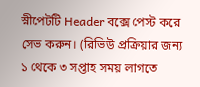স্নীপেটটি Header বক্সে পেস্ট করে সেভ করুন। (রিভিউ প্রক্রিয়ার জন্য ১ থেকে ৩ সপ্তাহ সময় লাগতে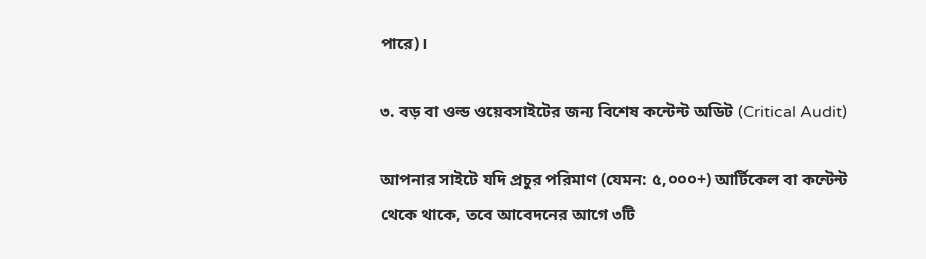পারে)।

৩. বড় বা ওল্ড ওয়েবসাইটের জন্য বিশেষ কন্টেন্ট অডিট (Critical Audit)

আপনার সাইটে যদি প্রচুর পরিমাণ (যেমন: ৫,০০০+) আর্টিকেল বা কন্টেন্ট থেকে থাকে, তবে আবেদনের আগে ৩টি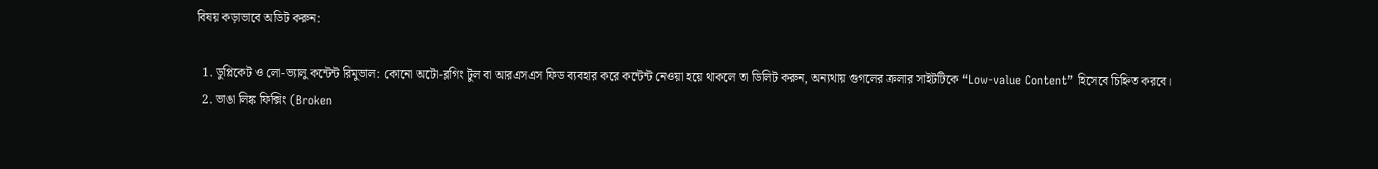বিষয় কড়াভাবে অডিট করুন:

  1. ডুপ্লিকেট ও লো-ভ্যালু কন্টেন্ট রিমুভাল: কোনো অটো-ব্লগিং টুল বা আরএসএস ফিড ব্যবহার করে কন্টেন্ট নেওয়া হয়ে থাকলে তা ডিলিট করুন, অন্যথায় গুগলের ক্রলার সাইটটিকে “Low-value Content” হিসেবে চিহ্নিত করবে।
  2. ভাঙা লিঙ্ক ফিক্সিং (Broken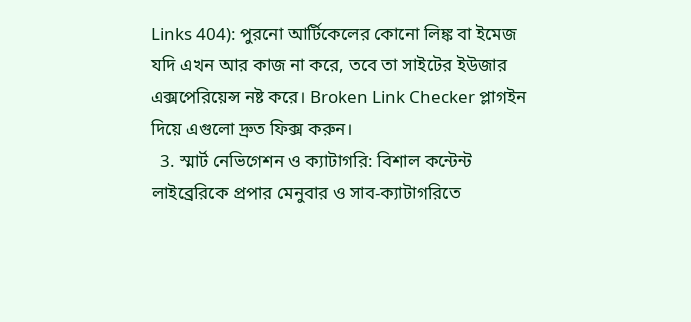Links 404): পুরনো আর্টিকেলের কোনো লিঙ্ক বা ইমেজ যদি এখন আর কাজ না করে, তবে তা সাইটের ইউজার এক্সপেরিয়েন্স নষ্ট করে। Broken Link Checker প্লাগইন দিয়ে এগুলো দ্রুত ফিক্স করুন।
  3. স্মার্ট নেভিগেশন ও ক্যাটাগরি: বিশাল কন্টেন্ট লাইব্রেরিকে প্রপার মেনুবার ও সাব-ক্যাটাগরিতে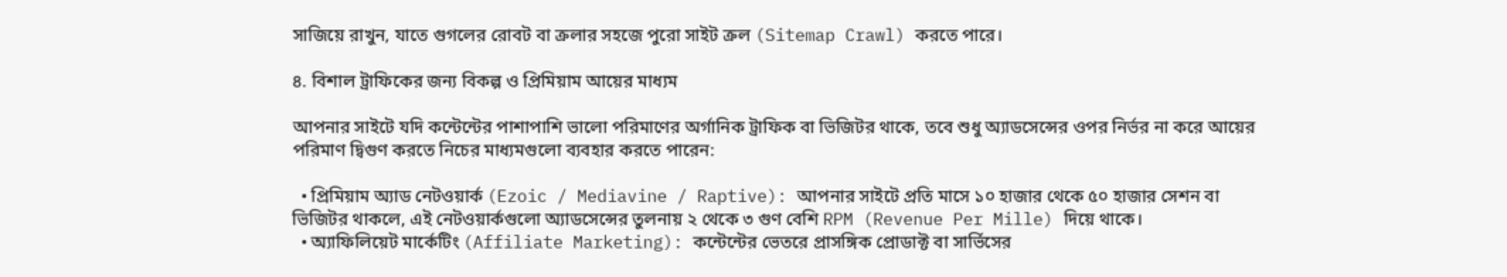সাজিয়ে রাখুন, যাতে গুগলের রোবট বা ক্রলার সহজে পুরো সাইট ক্রল (Sitemap Crawl) করতে পারে।

৪. বিশাল ট্রাফিকের জন্য বিকল্প ও প্রিমিয়াম আয়ের মাধ্যম

আপনার সাইটে যদি কন্টেন্টের পাশাপাশি ভালো পরিমাণের অর্গানিক ট্রাফিক বা ভিজিটর থাকে, তবে শুধু অ্যাডসেন্সের ওপর নির্ভর না করে আয়ের পরিমাণ দ্বিগুণ করতে নিচের মাধ্যমগুলো ব্যবহার করতে পারেন:

  • প্রিমিয়াম অ্যাড নেটওয়ার্ক (Ezoic / Mediavine / Raptive): আপনার সাইটে প্রতি মাসে ১০ হাজার থেকে ৫০ হাজার সেশন বা ভিজিটর থাকলে, এই নেটওয়ার্কগুলো অ্যাডসেন্সের তুলনায় ২ থেকে ৩ গুণ বেশি RPM (Revenue Per Mille) দিয়ে থাকে।
  • অ্যাফিলিয়েট মার্কেটিং (Affiliate Marketing): কন্টেন্টের ভেতরে প্রাসঙ্গিক প্রোডাক্ট বা সার্ভিসের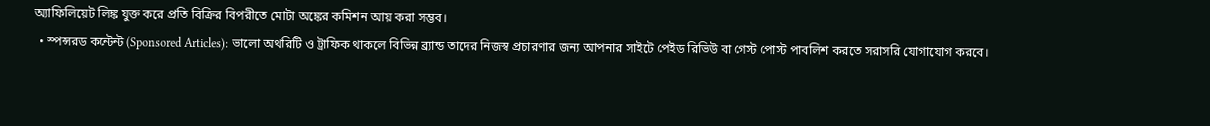অ্যাফিলিয়েট লিঙ্ক যুক্ত করে প্রতি বিক্রির বিপরীতে মোটা অঙ্কের কমিশন আয় করা সম্ভব।
  • স্পন্সরড কন্টেন্ট (Sponsored Articles): ভালো অথরিটি ও ট্রাফিক থাকলে বিভিন্ন ব্র্যান্ড তাদের নিজস্ব প্রচারণার জন্য আপনার সাইটে পেইড রিভিউ বা গেস্ট পোস্ট পাবলিশ করতে সরাসরি যোগাযোগ করবে।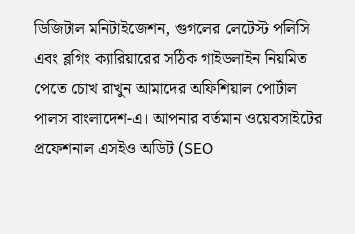ডিজিটাল মনিটাইজেশন, গুগলের লেটেস্ট পলিসি এবং ব্লগিং ক্যারিয়ারের সঠিক গাইডলাইন নিয়মিত পেতে চোখ রাখুন আমাদের অফিশিয়াল পোর্টাল পালস বাংলাদেশ-এ। আপনার বর্তমান ওয়েবসাইটের প্রফেশনাল এসইও অডিট (SEO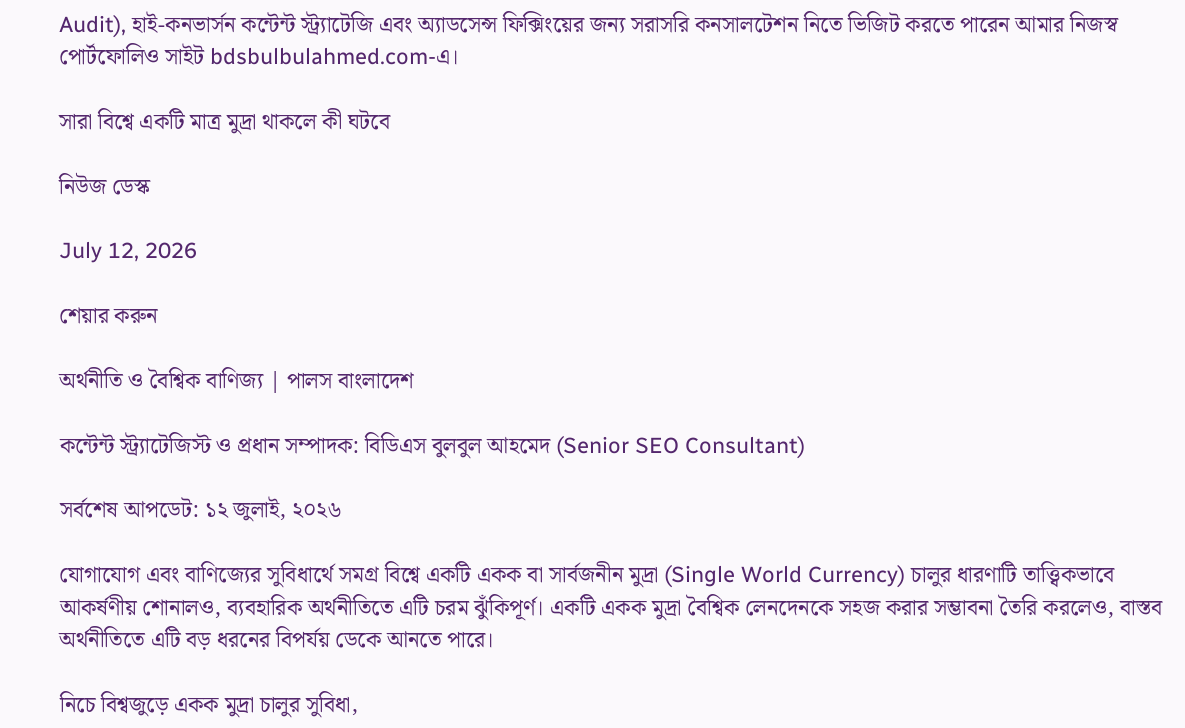Audit), হাই-কনভার্সন কন্টেন্ট স্ট্র্যাটেজি এবং অ্যাডসেন্স ফিক্সিংয়ের জন্য সরাসরি কনসালটেশন নিতে ভিজিট করতে পারেন আমার নিজস্ব পোর্টফোলিও সাইট bdsbulbulahmed.com-এ।

সারা বিশ্বে একটি মাত্র মুদ্রা থাকলে কী ঘটবে

নিউজ ডেস্ক

July 12, 2026

শেয়ার করুন

অর্থনীতি ও বৈশ্বিক বাণিজ্য | পালস বাংলাদেশ

কন্টেন্ট স্ট্র্যাটেজিস্ট ও প্রধান সম্পাদক: বিডিএস বুলবুল আহমেদ (Senior SEO Consultant)

সর্বশেষ আপডেট: ১২ জুলাই, ২০২৬

যোগাযোগ এবং বাণিজ্যের সুবিধার্থে সমগ্র বিশ্বে একটি একক বা সার্বজনীন মুদ্রা (Single World Currency) চালুর ধারণাটি তাত্ত্বিকভাবে আকর্ষণীয় শোনালও, ব্যবহারিক অর্থনীতিতে এটি চরম ঝুঁকিপূর্ণ। একটি একক মুদ্রা বৈশ্বিক লেনদেনকে সহজ করার সম্ভাবনা তৈরি করলেও, বাস্তব অর্থনীতিতে এটি বড় ধরনের বিপর্যয় ডেকে আনতে পারে।

নিচে বিশ্বজুড়ে একক মুদ্রা চালুর সুবিধা,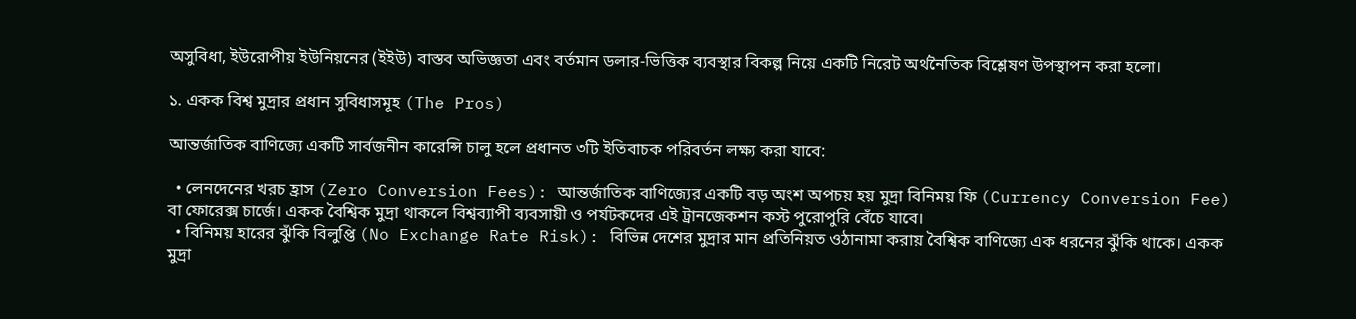অসুবিধা, ইউরোপীয় ইউনিয়নের (ইইউ) বাস্তব অভিজ্ঞতা এবং বর্তমান ডলার-ভিত্তিক ব্যবস্থার বিকল্প নিয়ে একটি নিরেট অর্থনৈতিক বিশ্লেষণ উপস্থাপন করা হলো।

১. একক বিশ্ব মুদ্রার প্রধান সুবিধাসমূহ (The Pros)

আন্তর্জাতিক বাণিজ্যে একটি সার্বজনীন কারেন্সি চালু হলে প্রধানত ৩টি ইতিবাচক পরিবর্তন লক্ষ্য করা যাবে:

  • লেনদেনের খরচ হ্রাস (Zero Conversion Fees): আন্তর্জাতিক বাণিজ্যের একটি বড় অংশ অপচয় হয় মুদ্রা বিনিময় ফি (Currency Conversion Fee) বা ফোরেক্স চার্জে। একক বৈশ্বিক মুদ্রা থাকলে বিশ্বব্যাপী ব্যবসায়ী ও পর্যটকদের এই ট্রানজেকশন কস্ট পুরোপুরি বেঁচে যাবে।
  • বিনিময় হারের ঝুঁকি বিলুপ্তি (No Exchange Rate Risk): বিভিন্ন দেশের মুদ্রার মান প্রতিনিয়ত ওঠানামা করায় বৈশ্বিক বাণিজ্যে এক ধরনের ঝুঁকি থাকে। একক মুদ্রা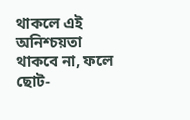থাকলে এই অনিশ্চয়তা থাকবে না, ফলে ছোট-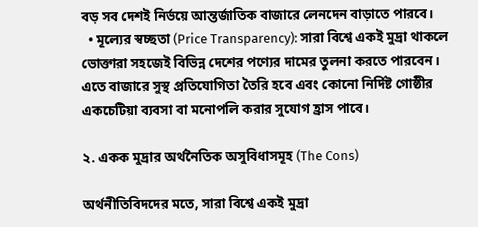বড় সব দেশই নির্ভয়ে আন্তর্জাতিক বাজারে লেনদেন বাড়াতে পারবে।
  • মূল্যের স্বচ্ছতা (Price Transparency): সারা বিশ্বে একই মুদ্রা থাকলে ভোক্তারা সহজেই বিভিন্ন দেশের পণ্যের দামের তুলনা করতে পারবেন। এতে বাজারে সুস্থ প্রতিযোগিতা তৈরি হবে এবং কোনো নির্দিষ্ট গোষ্ঠীর একচেটিয়া ব্যবসা বা মনোপলি করার সুযোগ হ্রাস পাবে।

২. একক মুদ্রার অর্থনৈতিক অসুবিধাসমূহ (The Cons)

অর্থনীতিবিদদের মতে, সারা বিশ্বে একই মুদ্রা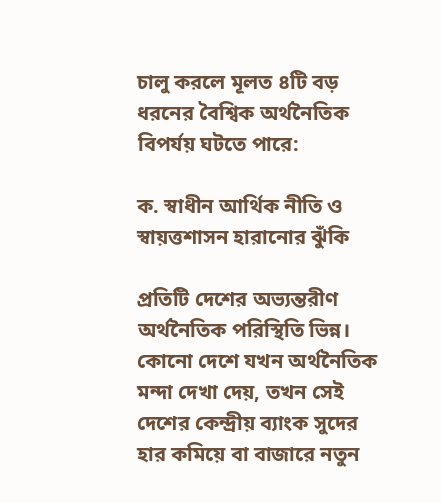চালু করলে মূলত ৪টি বড় ধরনের বৈশ্বিক অর্থনৈতিক বিপর্যয় ঘটতে পারে:

ক. স্বাধীন আর্থিক নীতি ও স্বায়ত্তশাসন হারানোর ঝুঁকি

প্রতিটি দেশের অভ্যন্তরীণ অর্থনৈতিক পরিস্থিতি ভিন্ন। কোনো দেশে যখন অর্থনৈতিক মন্দা দেখা দেয়, তখন সেই দেশের কেন্দ্রীয় ব্যাংক সুদের হার কমিয়ে বা বাজারে নতুন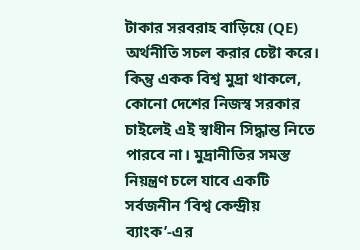টাকার সরবরাহ বাড়িয়ে (QE) অর্থনীতি সচল করার চেষ্টা করে। কিন্তু একক বিশ্ব মুদ্রা থাকলে, কোনো দেশের নিজস্ব সরকার চাইলেই এই স্বাধীন সিদ্ধান্ত নিতে পারবে না। মুদ্রানীতির সমস্ত নিয়ন্ত্রণ চলে যাবে একটি সর্বজনীন ‘বিশ্ব কেন্দ্রীয় ব্যাংক’-এর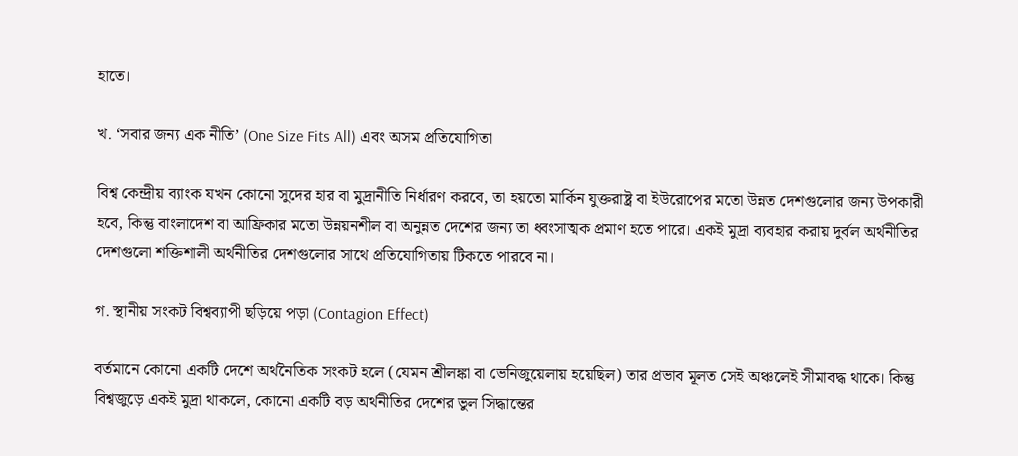হাতে।

খ. ‘সবার জন্য এক নীতি’ (One Size Fits All) এবং অসম প্রতিযোগিতা

বিশ্ব কেন্দ্রীয় ব্যাংক যখন কোনো সুদের হার বা মুদ্রানীতি নির্ধারণ করবে, তা হয়তো মার্কিন যুক্তরাষ্ট্র বা ইউরোপের মতো উন্নত দেশগুলোর জন্য উপকারী হবে, কিন্তু বাংলাদেশ বা আফ্রিকার মতো উন্নয়নশীল বা অনুন্নত দেশের জন্য তা ধ্বংসাত্মক প্রমাণ হতে পারে। একই মুদ্রা ব্যবহার করায় দুর্বল অর্থনীতির দেশগুলো শক্তিশালী অর্থনীতির দেশগুলোর সাথে প্রতিযোগিতায় টিকতে পারবে না।

গ. স্থানীয় সংকট বিশ্বব্যাপী ছড়িয়ে পড়া (Contagion Effect)

বর্তমানে কোনো একটি দেশে অর্থনৈতিক সংকট হলে (যেমন শ্রীলঙ্কা বা ভেনিজুয়েলায় হয়েছিল) তার প্রভাব মূলত সেই অঞ্চলেই সীমাবদ্ধ থাকে। কিন্তু বিশ্বজুড়ে একই মুদ্রা থাকলে, কোনো একটি বড় অর্থনীতির দেশের ভুল সিদ্ধান্তের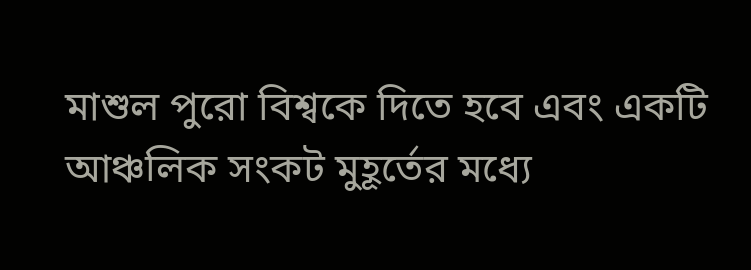মাশুল পুরো বিশ্বকে দিতে হবে এবং একটি আঞ্চলিক সংকট মুহূর্তের মধ্যে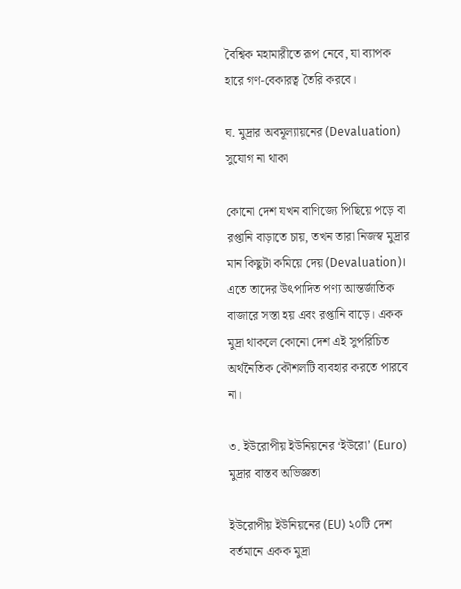বৈশ্বিক মহামারীতে রূপ নেবে, যা ব্যাপক হারে গণ-বেকারত্ব তৈরি করবে।

ঘ. মুদ্রার অবমূল্যায়নের (Devaluation) সুযোগ না থাকা

কোনো দেশ যখন বাণিজ্যে পিছিয়ে পড়ে বা রপ্তানি বাড়াতে চায়, তখন তারা নিজস্ব মুদ্রার মান কিছুটা কমিয়ে দেয় (Devaluation)। এতে তাদের উৎপাদিত পণ্য আন্তর্জাতিক বাজারে সস্তা হয় এবং রপ্তানি বাড়ে। একক মুদ্রা থাকলে কোনো দেশ এই সুপরিচিত অর্থনৈতিক কৌশলটি ব্যবহার করতে পারবে না।

৩. ইউরোপীয় ইউনিয়নের ‘ইউরো’ (Euro) মুদ্রার বাস্তব অভিজ্ঞতা

ইউরোপীয় ইউনিয়নের (EU) ২০টি দেশ বর্তমানে একক মুদ্রা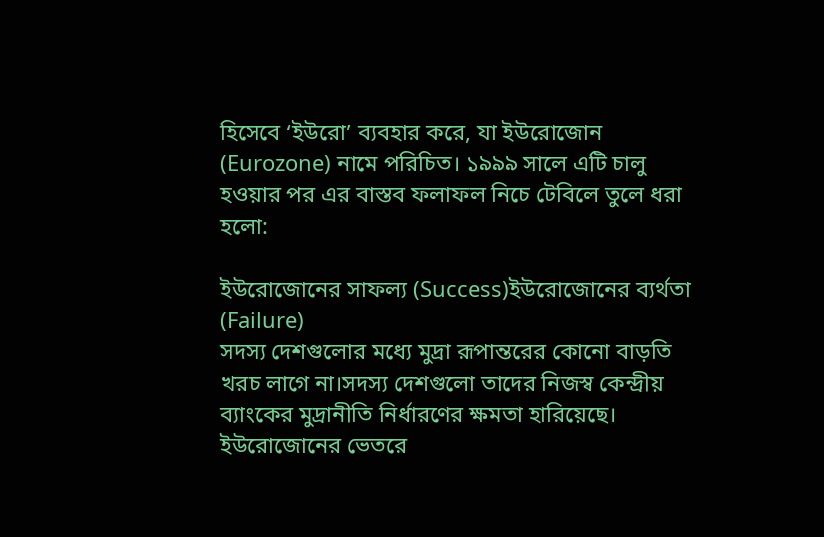হিসেবে ‘ইউরো’ ব্যবহার করে, যা ইউরোজোন (Eurozone) নামে পরিচিত। ১৯৯৯ সালে এটি চালু হওয়ার পর এর বাস্তব ফলাফল নিচে টেবিলে তুলে ধরা হলো:

ইউরোজোনের সাফল্য (Success)ইউরোজোনের ব্যর্থতা (Failure)
সদস্য দেশগুলোর মধ্যে মুদ্রা রূপান্তরের কোনো বাড়তি খরচ লাগে না।সদস্য দেশগুলো তাদের নিজস্ব কেন্দ্রীয় ব্যাংকের মুদ্রানীতি নির্ধারণের ক্ষমতা হারিয়েছে।
ইউরোজোনের ভেতরে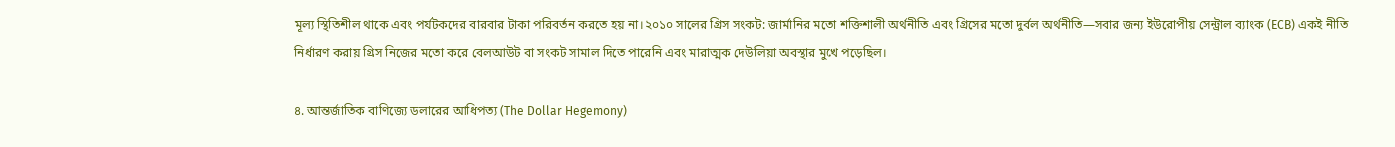মূল্য স্থিতিশীল থাকে এবং পর্যটকদের বারবার টাকা পরিবর্তন করতে হয় না।২০১০ সালের গ্রিস সংকট: জার্মানির মতো শক্তিশালী অর্থনীতি এবং গ্রিসের মতো দুর্বল অর্থনীতি—সবার জন্য ইউরোপীয় সেন্ট্রাল ব্যাংক (ECB) একই নীতি নির্ধারণ করায় গ্রিস নিজের মতো করে বেলআউট বা সংকট সামাল দিতে পারেনি এবং মারাত্মক দেউলিয়া অবস্থার মুখে পড়েছিল।

৪. আন্তর্জাতিক বাণিজ্যে ডলারের আধিপত্য (The Dollar Hegemony)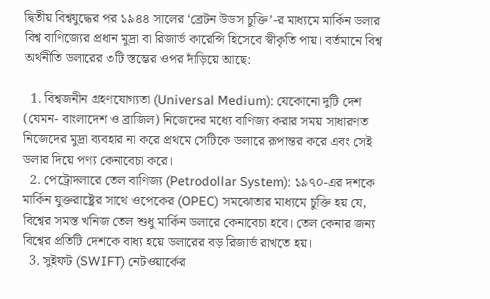দ্বিতীয় বিশ্বযুদ্ধের পর ১৯৪৪ সালের ‘ব্রেটন উডস চুক্তি’-র মাধ্যমে মার্কিন ডলার বিশ্ব বাণিজ্যের প্রধান মুদ্রা বা রিজার্ভ কারেন্সি হিসেবে স্বীকৃতি পায়। বর্তমানে বিশ্ব অর্থনীতি ডলারের ৩টি স্তম্ভের ওপর দাঁড়িয়ে আছে:

  1. বিশ্বজনীন গ্রহণযোগ্যতা (Universal Medium): যেকোনো দুটি দেশ (যেমন- বাংলাদেশ ও ব্রাজিল) নিজেদের মধ্যে বাণিজ্য করার সময় সাধারণত নিজেদের মুদ্রা ব্যবহার না করে প্রথমে সেটিকে ডলারে রূপান্তর করে এবং সেই ডলার দিয়ে পণ্য কেনাবেচা করে।
  2. পেট্রোদলারে তেল বাণিজ্য (Petrodollar System): ১৯৭০-এর দশকে মার্কিন যুক্তরাষ্ট্রের সাথে ওপেকের (OPEC) সমঝোতার মাধ্যমে চুক্তি হয় যে, বিশ্বের সমস্ত খনিজ তেল শুধু মার্কিন ডলারে কেনাবেচা হবে। তেল কেনার জন্য বিশ্বের প্রতিটি দেশকে বাধ্য হয়ে ডলারের বড় রিজার্ভ রাখতে হয়।
  3. সুইফট (SWIFT) নেটওয়ার্কের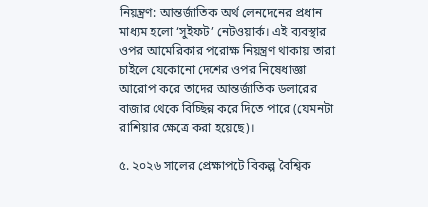নিয়ন্ত্রণ: আন্তর্জাতিক অর্থ লেনদেনের প্রধান মাধ্যম হলো ‘সুইফট’ নেটওয়ার্ক। এই ব্যবস্থার ওপর আমেরিকার পরোক্ষ নিয়ন্ত্রণ থাকায় তারা চাইলে যেকোনো দেশের ওপর নিষেধাজ্ঞা আরোপ করে তাদের আন্তর্জাতিক ডলারের বাজার থেকে বিচ্ছিন্ন করে দিতে পারে (যেমনটা রাশিয়ার ক্ষেত্রে করা হয়েছে)।

৫. ২০২৬ সালের প্রেক্ষাপটে বিকল্প বৈশ্বিক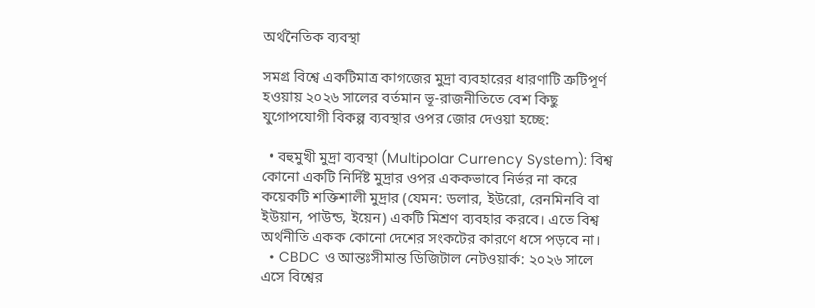অর্থনৈতিক ব্যবস্থা

সমগ্র বিশ্বে একটিমাত্র কাগজের মুদ্রা ব্যবহারের ধারণাটি ত্রুটিপূর্ণ হওয়ায় ২০২৬ সালের বর্তমান ভূ-রাজনীতিতে বেশ কিছু যুগোপযোগী বিকল্প ব্যবস্থার ওপর জোর দেওয়া হচ্ছে:

  • বহুমুখী মুদ্রা ব্যবস্থা (Multipolar Currency System): বিশ্ব কোনো একটি নির্দিষ্ট মুদ্রার ওপর এককভাবে নির্ভর না করে কয়েকটি শক্তিশালী মুদ্রার (যেমন: ডলার, ইউরো, রেনমিনবি বা ইউয়ান, পাউন্ড, ইয়েন) একটি মিশ্রণ ব্যবহার করবে। এতে বিশ্ব অর্থনীতি একক কোনো দেশের সংকটের কারণে ধসে পড়বে না।
  • CBDC ও আন্তঃসীমান্ত ডিজিটাল নেটওয়ার্ক: ২০২৬ সালে এসে বিশ্বের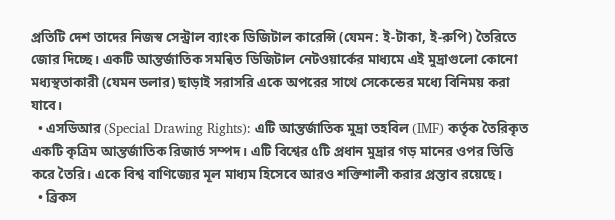প্রতিটি দেশ তাদের নিজস্ব সেন্ট্রাল ব্যাংক ডিজিটাল কারেন্সি (যেমন: ই-টাকা, ই-রুপি) তৈরিতে জোর দিচ্ছে। একটি আন্তর্জাতিক সমন্বিত ডিজিটাল নেটওয়ার্কের মাধ্যমে এই মুদ্রাগুলো কোনো মধ্যস্থতাকারী (যেমন ডলার) ছাড়াই সরাসরি একে অপরের সাথে সেকেন্ডের মধ্যে বিনিময় করা যাবে।
  • এসডিআর (Special Drawing Rights): এটি আন্তর্জাতিক মুদ্রা তহবিল (IMF) কর্তৃক তৈরিকৃত একটি কৃত্রিম আন্তর্জাতিক রিজার্ভ সম্পদ। এটি বিশ্বের ৫টি প্রধান মুদ্রার গড় মানের ওপর ভিত্তি করে তৈরি। একে বিশ্ব বাণিজ্যের মূল মাধ্যম হিসেবে আরও শক্তিশালী করার প্রস্তাব রয়েছে।
  • ব্রিকস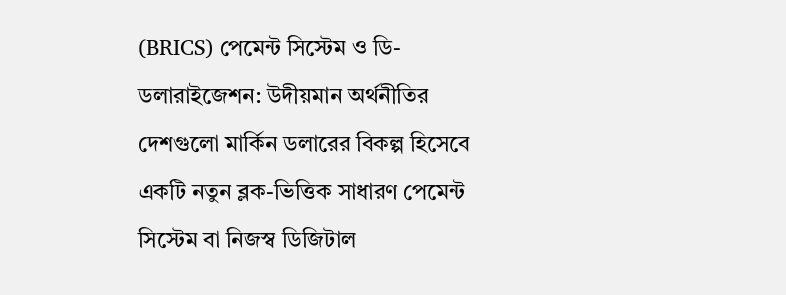(BRICS) পেমেন্ট সিস্টেম ও ডি-ডলারাইজেশন: উদীয়মান অর্থনীতির দেশগুলো মার্কিন ডলারের বিকল্প হিসেবে একটি নতুন ব্লক-ভিত্তিক সাধারণ পেমেন্ট সিস্টেম বা নিজস্ব ডিজিটাল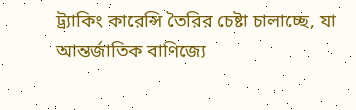ট্র্যাকিং কারেন্সি তৈরির চেষ্টা চালাচ্ছে, যা আন্তর্জাতিক বাণিজ্যে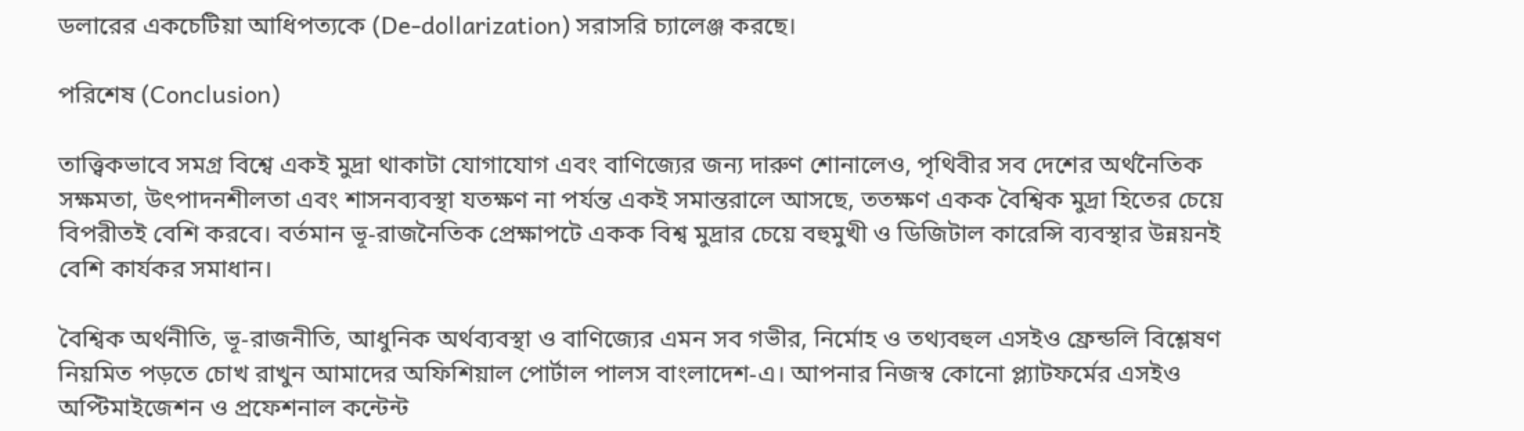ডলারের একচেটিয়া আধিপত্যকে (De-dollarization) সরাসরি চ্যালেঞ্জ করছে।

পরিশেষ (Conclusion)

তাত্ত্বিকভাবে সমগ্র বিশ্বে একই মুদ্রা থাকাটা যোগাযোগ এবং বাণিজ্যের জন্য দারুণ শোনালেও, পৃথিবীর সব দেশের অর্থনৈতিক সক্ষমতা, উৎপাদনশীলতা এবং শাসনব্যবস্থা যতক্ষণ না পর্যন্ত একই সমান্তরালে আসছে, ততক্ষণ একক বৈশ্বিক মুদ্রা হিতের চেয়ে বিপরীতই বেশি করবে। বর্তমান ভূ-রাজনৈতিক প্রেক্ষাপটে একক বিশ্ব মুদ্রার চেয়ে বহুমুখী ও ডিজিটাল কারেন্সি ব্যবস্থার উন্নয়নই বেশি কার্যকর সমাধান।

বৈশ্বিক অর্থনীতি, ভূ-রাজনীতি, আধুনিক অর্থব্যবস্থা ও বাণিজ্যের এমন সব গভীর, নির্মোহ ও তথ্যবহুল এসইও ফ্রেন্ডলি বিশ্লেষণ নিয়মিত পড়তে চোখ রাখুন আমাদের অফিশিয়াল পোর্টাল পালস বাংলাদেশ-এ। আপনার নিজস্ব কোনো প্ল্যাটফর্মের এসইও অপ্টিমাইজেশন ও প্রফেশনাল কন্টেন্ট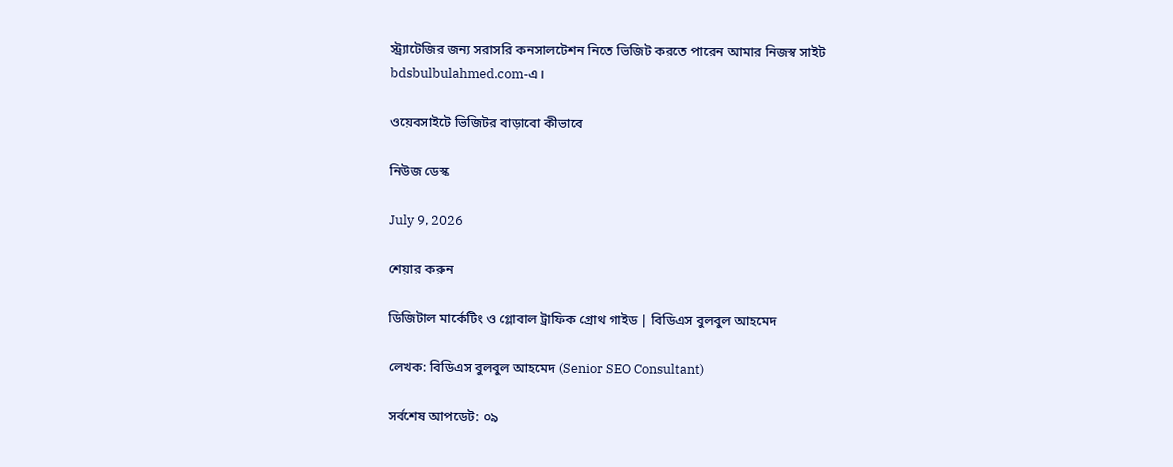স্ট্র্যাটেজির জন্য সরাসরি কনসালটেশন নিতে ভিজিট করতে পারেন আমার নিজস্ব সাইট bdsbulbulahmed.com-এ।

ওয়েবসাইটে ভিজিটর বাড়াবো কীভাবে

নিউজ ডেস্ক

July 9, 2026

শেয়ার করুন

ডিজিটাল মার্কেটিং ও গ্লোবাল ট্রাফিক গ্রোথ গাইড | বিডিএস বুলবুল আহমেদ

লেখক: বিডিএস বুলবুল আহমেদ (Senior SEO Consultant)

সর্বশেষ আপডেট: ০৯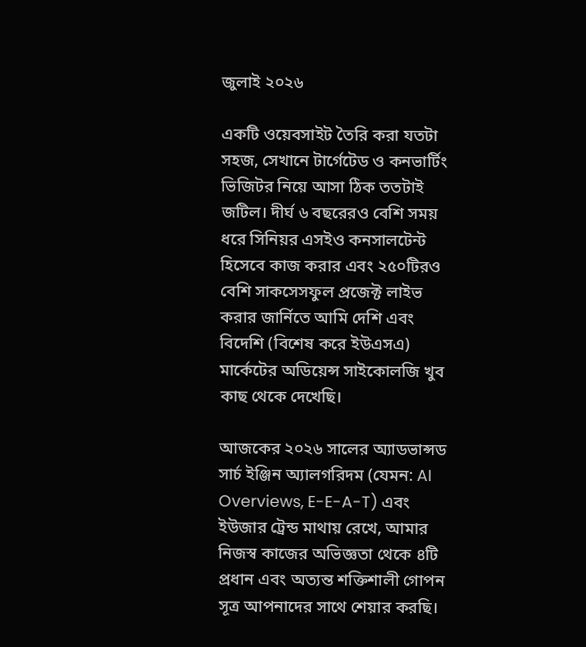জুলাই ২০২৬

একটি ওয়েবসাইট তৈরি করা যতটা সহজ, সেখানে টার্গেটেড ও কনভার্টিং ভিজিটর নিয়ে আসা ঠিক ততটাই জটিল। দীর্ঘ ৬ বছরেরও বেশি সময় ধরে সিনিয়র এসইও কনসালটেন্ট হিসেবে কাজ করার এবং ২৫০টিরও বেশি সাকসেসফুল প্রজেক্ট লাইভ করার জার্নিতে আমি দেশি এবং বিদেশি (বিশেষ করে ইউএসএ) মার্কেটের অডিয়েন্স সাইকোলজি খুব কাছ থেকে দেখেছি।

আজকের ২০২৬ সালের অ্যাডভান্সড সার্চ ইঞ্জিন অ্যালগরিদম (যেমন: AI Overviews, E-E-A-T) এবং ইউজার ট্রেন্ড মাথায় রেখে, আমার নিজস্ব কাজের অভিজ্ঞতা থেকে ৪টি প্রধান এবং অত্যন্ত শক্তিশালী গোপন সূত্র আপনাদের সাথে শেয়ার করছি।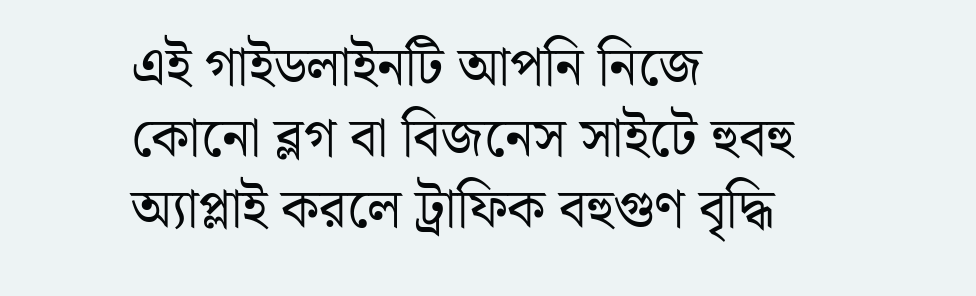এই গাইডলাইনটি আপনি নিজে কোনো ব্লগ বা বিজনেস সাইটে হুবহু অ্যাপ্লাই করলে ট্রাফিক বহুগুণ বৃদ্ধি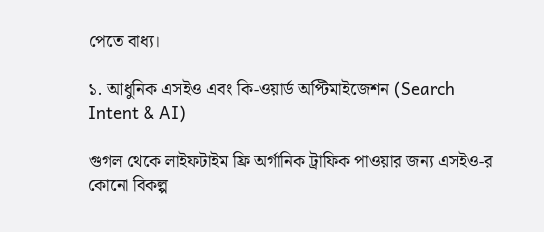পেতে বাধ্য।

১. আধুনিক এসইও এবং কি-ওয়ার্ড অপ্টিমাইজেশন (Search Intent & AI)

গুগল থেকে লাইফটাইম ফ্রি অর্গানিক ট্রাফিক পাওয়ার জন্য এসইও-র কোনো বিকল্প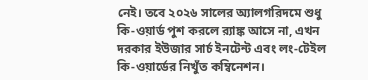নেই। তবে ২০২৬ সালের অ্যালগরিদমে শুধু কি-ওয়ার্ড পুশ করলে র‍্যাঙ্ক আসে না, এখন দরকার ইউজার সার্চ ইনটেন্ট এবং লং-টেইল কি-ওয়ার্ডের নিখুঁত কম্বিনেশন।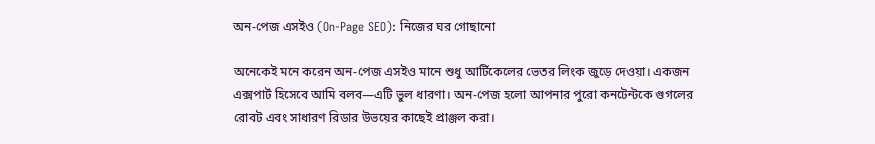অন-পেজ এসইও (On-Page SEO): নিজের ঘর গোছানো

অনেকেই মনে করেন অন-পেজ এসইও মানে শুধু আর্টিকেলের ভেতর লিংক জুড়ে দেওয়া। একজন এক্সপার্ট হিসেবে আমি বলব—এটি ভুল ধারণা। অন-পেজ হলো আপনার পুরো কনটেন্টকে গুগলের রোবট এবং সাধারণ রিডার উভয়ের কাছেই প্রাঞ্জল করা।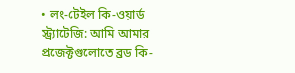• লং-টেইল কি-ওয়ার্ড স্ট্র্যাটেজি: আমি আমার প্রজেক্টগুলোতে ব্রড কি-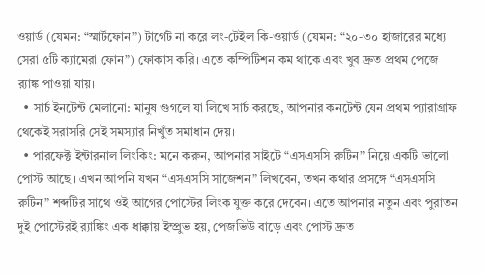ওয়ার্ড (যেমন: “স্মার্টফোন”) টার্গেট না করে লং-টেইল কি-ওয়ার্ড (যেমন: “২০-৩০ হাজারের মধ্যে সেরা ৫টি ক্যামেরা ফোন”) ফোকাস করি। এতে কম্পিটিশন কম থাকে এবং খুব দ্রুত প্রথম পেজে র‍্যাঙ্ক পাওয়া যায়।
  • সার্চ ইনটেন্ট মেলানো: মানুষ গুগলে যা লিখে সার্চ করছে, আপনার কনটেন্ট যেন প্রথম প্যারাগ্রাফ থেকেই সরাসরি সেই সমস্যার নিখুঁত সমাধান দেয়।
  • পারফেক্ট ইন্টারনাল লিংকিং: মনে করুন, আপনার সাইটে “এসএসসি রুটিন” নিয়ে একটি ভালো পোস্ট আছে। এখন আপনি যখন “এসএসসি সাজেশন” লিখবেন, তখন কথার প্রসঙ্গে “এসএসসি রুটিন” শব্দটির সাথে ওই আগের পোস্টের লিংক যুক্ত করে দেবেন। এতে আপনার নতুন এবং পুরাতন দুই পোস্টেরই র‍্যাঙ্কিং এক ধাক্কায় ইম্প্রুভ হয়, পেজভিউ বাড়ে এবং পোস্ট দ্রুত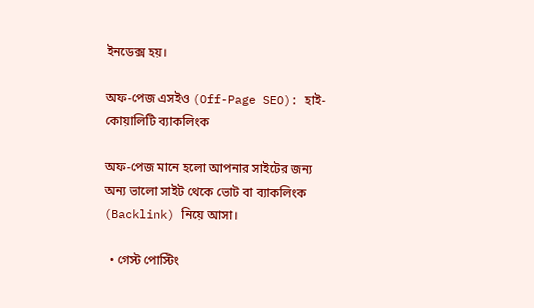ইনডেক্স হয়।

অফ-পেজ এসইও (Off-Page SEO): হাই-কোয়ালিটি ব্যাকলিংক

অফ-পেজ মানে হলো আপনার সাইটের জন্য অন্য ভালো সাইট থেকে ভোট বা ব্যাকলিংক (Backlink) নিয়ে আসা।

  • গেস্ট পোস্টিং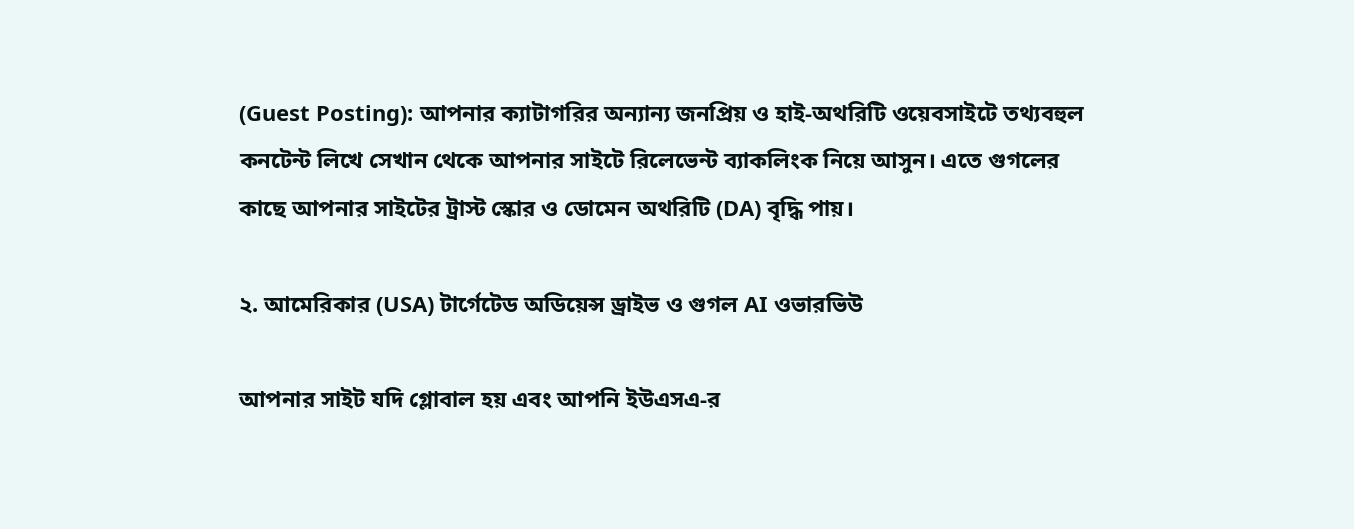(Guest Posting): আপনার ক্যাটাগরির অন্যান্য জনপ্রিয় ও হাই-অথরিটি ওয়েবসাইটে তথ্যবহুল কনটেন্ট লিখে সেখান থেকে আপনার সাইটে রিলেভেন্ট ব্যাকলিংক নিয়ে আসুন। এতে গুগলের কাছে আপনার সাইটের ট্রাস্ট স্কোর ও ডোমেন অথরিটি (DA) বৃদ্ধি পায়।

২. আমেরিকার (USA) টার্গেটেড অডিয়েন্স ড্রাইভ ও গুগল AI ওভারভিউ

আপনার সাইট যদি গ্লোবাল হয় এবং আপনি ইউএসএ-র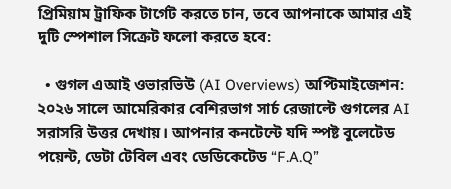প্রিমিয়াম ট্রাফিক টার্গেট করতে চান, তবে আপনাকে আমার এই দুটি স্পেশাল সিক্রেট ফলো করতে হবে:

  • গুগল এআই ওভারভিউ (AI Overviews) অপ্টিমাইজেশন: ২০২৬ সালে আমেরিকার বেশিরভাগ সার্চ রেজাল্টে গুগলের AI সরাসরি উত্তর দেখায়। আপনার কনটেন্টে যদি স্পষ্ট বুলেটেড পয়েন্ট, ডেটা টেবিল এবং ডেডিকেটেড “F.A.Q”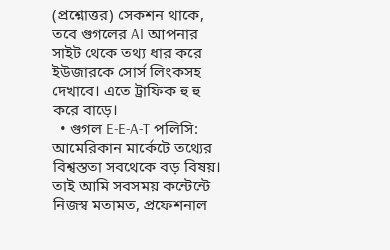(প্রশ্নোত্তর) সেকশন থাকে, তবে গুগলের AI আপনার সাইট থেকে তথ্য ধার করে ইউজারকে সোর্স লিংকসহ দেখাবে। এতে ট্রাফিক হু হু করে বাড়ে।
  • গুগল E-E-A-T পলিসি: আমেরিকান মার্কেটে তথ্যের বিশ্বস্ততা সবথেকে বড় বিষয়। তাই আমি সবসময় কন্টেন্টে নিজস্ব মতামত, প্রফেশনাল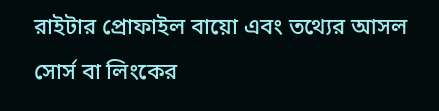রাইটার প্রোফাইল বায়ো এবং তথ্যের আসল সোর্স বা লিংকের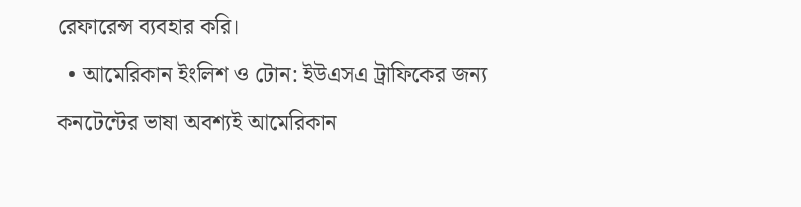রেফারেন্স ব্যবহার করি।
  • আমেরিকান ইংলিশ ও টোন: ইউএসএ ট্রাফিকের জন্য কনটেন্টের ভাষা অবশ্যই আমেরিকান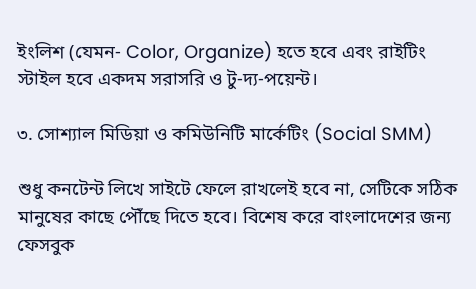ইংলিশ (যেমন- Color, Organize) হতে হবে এবং রাইটিং স্টাইল হবে একদম সরাসরি ও টু-দ্য-পয়েন্ট।

৩. সোশ্যাল মিডিয়া ও কমিউনিটি মার্কেটিং (Social SMM)

শুধু কনটেন্ট লিখে সাইটে ফেলে রাখলেই হবে না, সেটিকে সঠিক মানুষের কাছে পৌঁছে দিতে হবে। বিশেষ করে বাংলাদেশের জন্য ফেসবুক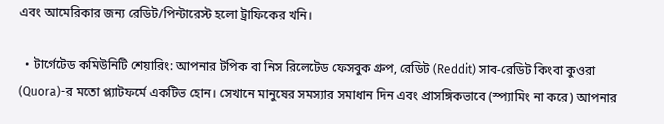এবং আমেরিকার জন্য রেডিট/পিন্টারেস্ট হলো ট্রাফিকের খনি।

  • টার্গেটেড কমিউনিটি শেয়ারিং: আপনার টপিক বা নিস রিলেটেড ফেসবুক গ্রুপ, রেডিট (Reddit) সাব-রেডিট কিংবা কুওরা (Quora)-র মতো প্ল্যাটফর্মে একটিভ হোন। সেখানে মানুষের সমস্যার সমাধান দিন এবং প্রাসঙ্গিকভাবে (স্প্যামিং না করে) আপনার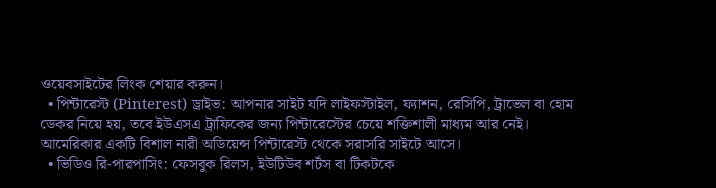ওয়েবসাইটের লিংক শেয়ার করুন।
  • পিন্টারেস্ট (Pinterest) ড্রাইভ: আপনার সাইট যদি লাইফস্টাইল, ফ্যাশন, রেসিপি, ট্রাভেল বা হোম ডেকর নিয়ে হয়, তবে ইউএসএ ট্রাফিকের জন্য পিন্টারেস্টের চেয়ে শক্তিশালী মাধ্যম আর নেই। আমেরিকার একটি বিশাল নারী অডিয়েন্স পিন্টারেস্ট থেকে সরাসরি সাইটে আসে।
  • ভিডিও রি-পারপাসিং: ফেসবুক রিলস, ইউটিউব শর্টস বা টিকটকে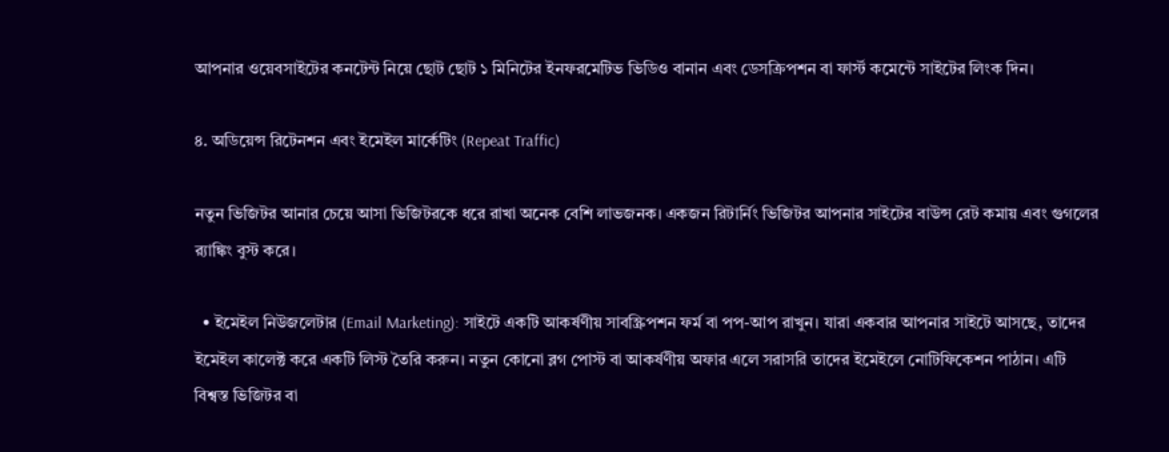আপনার ওয়েবসাইটের কনটেন্ট নিয়ে ছোট ছোট ১ মিনিটের ইনফরমেটিভ ভিডিও বানান এবং ডেসক্রিপশন বা ফার্স্ট কমেন্টে সাইটের লিংক দিন।

৪. অডিয়েন্স রিটেনশন এবং ইমেইল মার্কেটিং (Repeat Traffic)

নতুন ভিজিটর আনার চেয়ে আসা ভিজিটরকে ধরে রাখা অনেক বেশি লাভজনক। একজন রিটার্নিং ভিজিটর আপনার সাইটের বাউন্স রেট কমায় এবং গুগলের র‍্যাঙ্কিং বুস্ট করে।

  • ইমেইল নিউজলেটার (Email Marketing): সাইটে একটি আকর্ষণীয় সাবস্ক্রিপশন ফর্ম বা পপ-আপ রাখুন। যারা একবার আপনার সাইটে আসছে, তাদের ইমেইল কালেক্ট করে একটি লিস্ট তৈরি করুন। নতুন কোনো ব্লগ পোস্ট বা আকর্ষণীয় অফার এলে সরাসরি তাদের ইমেইলে নোটিফিকেশন পাঠান। এটি বিশ্বস্ত ভিজিটর বা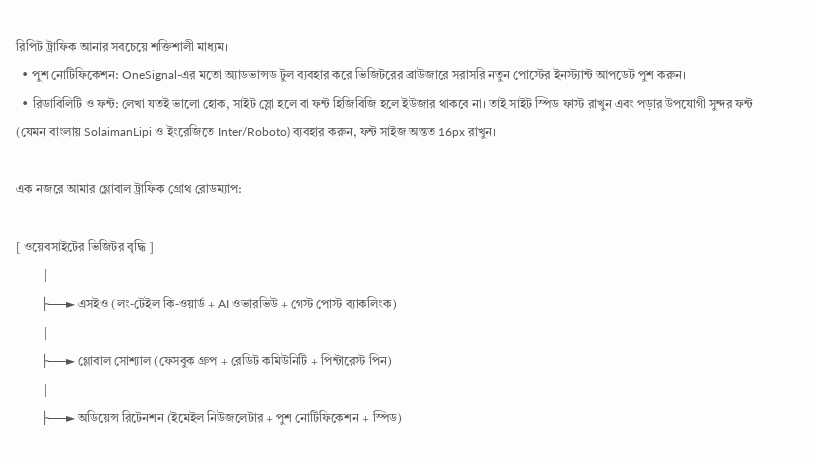রিপিট ট্রাফিক আনার সবচেয়ে শক্তিশালী মাধ্যম।
  • পুশ নোটিফিকেশন: OneSignal-এর মতো অ্যাডভান্সড টুল ব্যবহার করে ভিজিটরের ব্রাউজারে সরাসরি নতুন পোস্টের ইনস্ট্যান্ট আপডেট পুশ করুন।
  • রিডাবিলিটি ও ফন্ট: লেখা যতই ভালো হোক, সাইট স্লো হলে বা ফন্ট হিজিবিজি হলে ইউজার থাকবে না। তাই সাইট স্পিড ফাস্ট রাখুন এবং পড়ার উপযোগী সুন্দর ফন্ট (যেমন বাংলায় SolaimanLipi ও ইংরেজিতে Inter/Roboto) ব্যবহার করুন, ফন্ট সাইজ অন্তত 16px রাখুন।

এক নজরে আমার গ্লোবাল ট্রাফিক গ্রোথ রোডম্যাপ:

[ ওয়েবসাইটের ভিজিটর বৃদ্ধি ]
        │
        ├──► এসইও (লং-টেইল কি-ওয়ার্ড + AI ওভারভিউ + গেস্ট পোস্ট ব্যাকলিংক)
        │
        ├──► গ্লোবাল সোশ্যাল (ফেসবুক গ্রুপ + রেডিট কমিউনিটি + পিন্টারেস্ট পিন)
        │
        ├──► অডিয়েন্স রিটেনশন (ইমেইল নিউজলেটার + পুশ নোটিফিকেশন + স্পিড)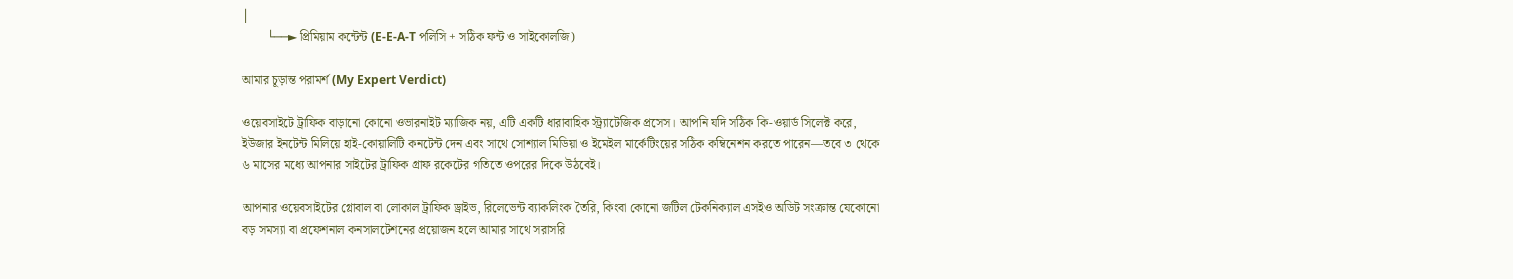│
        └──► প্রিমিয়াম কন্টেন্ট (E-E-A-T পলিসি + সঠিক ফন্ট ও সাইকোলজি)

আমার চূড়ান্ত পরামর্শ (My Expert Verdict)

ওয়েবসাইটে ট্রাফিক বাড়ানো কোনো ওভারনাইট ম্যাজিক নয়, এটি একটি ধারাবাহিক স্ট্র্যাটেজিক প্রসেস। আপনি যদি সঠিক কি-ওয়ার্ড সিলেক্ট করে, ইউজার ইনটেন্ট মিলিয়ে হাই-কোয়ালিটি কনটেন্ট দেন এবং সাথে সোশ্যাল মিডিয়া ও ইমেইল মার্কেটিংয়ের সঠিক কম্বিনেশন করতে পারেন—তবে ৩ থেকে ৬ মাসের মধ্যে আপনার সাইটের ট্রাফিক গ্রাফ রকেটের গতিতে ওপরের দিকে উঠবেই।

আপনার ওয়েবসাইটের গ্লোবাল বা লোকাল ট্রাফিক ড্রাইভ, রিলেভেন্ট ব্যাকলিংক তৈরি, কিংবা কোনো জটিল টেকনিক্যাল এসইও অডিট সংক্রান্ত যেকোনো বড় সমস্যা বা প্রফেশনাল কনসালটেশনের প্রয়োজন হলে আমার সাথে সরাসরি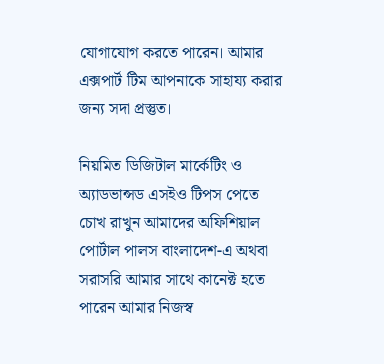যোগাযোগ করতে পারেন। আমার এক্সপার্ট টিম আপনাকে সাহায্য করার জন্য সদা প্রস্তুত।

নিয়মিত ডিজিটাল মার্কেটিং ও অ্যাডভান্সড এসইও টিপস পেতে চোখ রাখুন আমাদের অফিশিয়াল পোর্টাল পালস বাংলাদেশ-এ অথবা সরাসরি আমার সাথে কানেক্ট হতে পারেন আমার নিজস্ব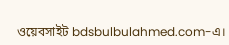ওয়েবসাইট bdsbulbulahmed.com-এ।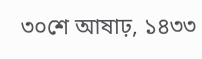৩০শে আষাঢ়, ১৪৩৩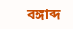বঙ্গাব্দ